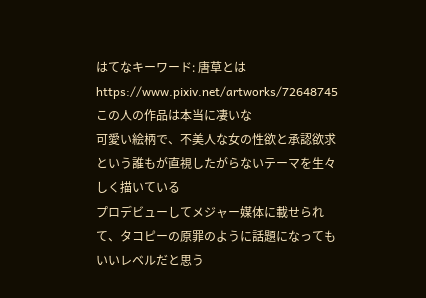はてなキーワード: 唐草とは
https://www.pixiv.net/artworks/72648745
この人の作品は本当に凄いな
可愛い絵柄で、不美人な女の性欲と承認欲求という誰もが直視したがらないテーマを生々しく描いている
プロデビューしてメジャー媒体に載せられて、タコピーの原罪のように話題になってもいいレベルだと思う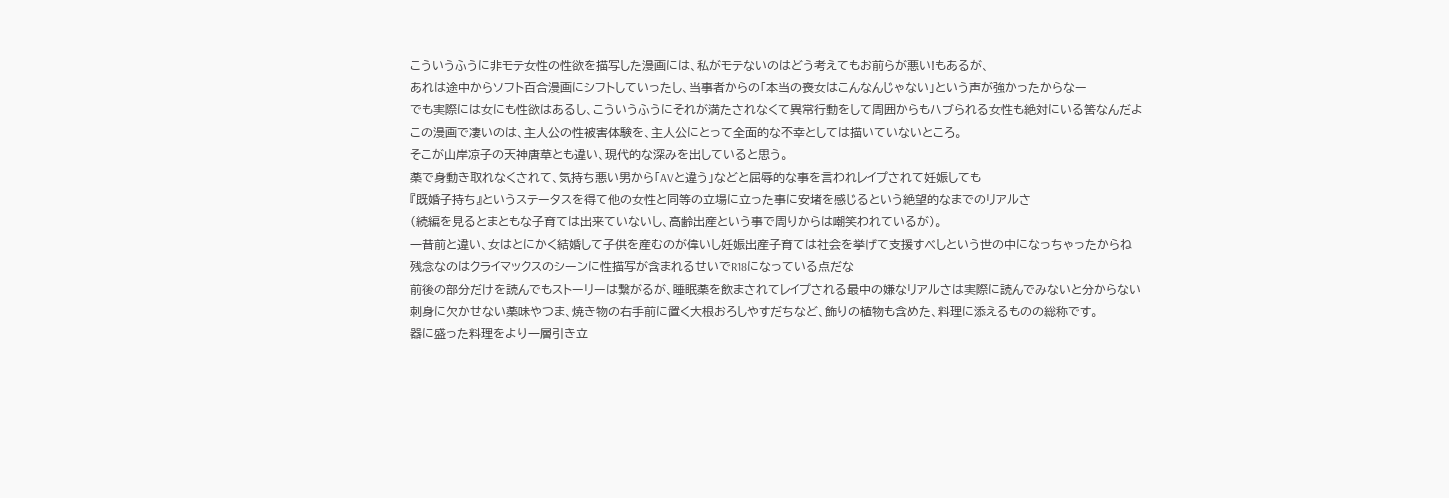こういうふうに非モテ女性の性欲を描写した漫画には、私がモテないのはどう考えてもお前らが悪い!もあるが、
あれは途中からソフト百合漫画にシフトしていったし、当事者からの「本当の喪女はこんなんじゃない」という声が強かったからなー
でも実際には女にも性欲はあるし、こういうふうにそれが満たされなくて異常行動をして周囲からもハブられる女性も絶対にいる筈なんだよ
この漫画で凄いのは、主人公の性被害体験を、主人公にとって全面的な不幸としては描いていないところ。
そこが山岸凉子の天神唐草とも違い、現代的な深みを出していると思う。
薬で身動き取れなくされて、気持ち悪い男から「AVと違う」などと屈辱的な事を言われレイプされて妊娠しても
『既婚子持ち』というステータスを得て他の女性と同等の立場に立った事に安堵を感じるという絶望的なまでのリアルさ
(続編を見るとまともな子育ては出来ていないし、高齢出産という事で周りからは嘲笑われているが)。
一昔前と違い、女はとにかく結婚して子供を産むのが偉いし妊娠出産子育ては社会を挙げて支援すべしという世の中になっちゃったからね
残念なのはクライマックスのシーンに性描写が含まれるせいでR18になっている点だな
前後の部分だけを読んでもストーリーは繋がるが、睡眠薬を飲まされてレイプされる最中の嫌なリアルさは実際に読んでみないと分からない
刺身に欠かせない薬味やつま、焼き物の右手前に置く大根おろしやすだちなど、飾りの植物も含めた、料理に添えるものの総称です。
器に盛った料理をより一層引き立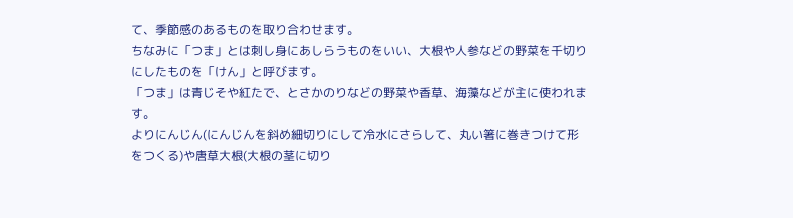て、季節感のあるものを取り合わせます。
ちなみに「つま」とは刺し身にあしらうものをいい、大根や人参などの野菜を千切りにしたものを「けん」と呼びます。
「つま」は青じそや紅たで、とさかのりなどの野菜や香草、海藻などが主に使われます。
よりにんじん(にんじんを斜め細切りにして冷水にさらして、丸い箸に巻きつけて形をつくる)や唐草大根(大根の茎に切り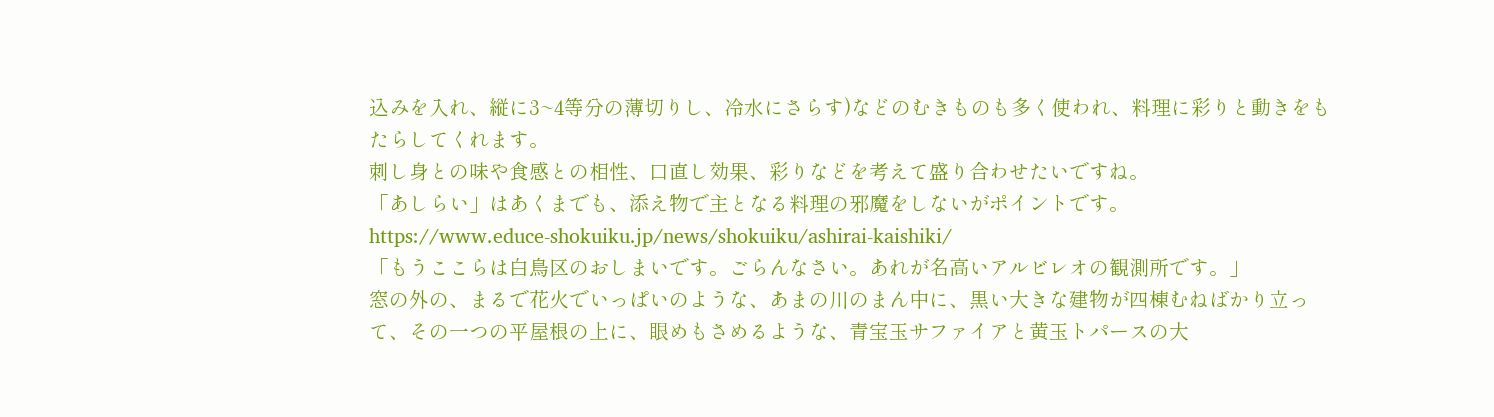込みを入れ、縦に3~4等分の薄切りし、冷水にさらす)などのむきものも多く使われ、料理に彩りと動きをもたらしてくれます。
刺し身との味や食感との相性、口直し効果、彩りなどを考えて盛り合わせたいですね。
「あしらい」はあくまでも、添え物で主となる料理の邪魔をしないがポイントです。
https://www.educe-shokuiku.jp/news/shokuiku/ashirai-kaishiki/
「もうここらは白鳥区のおしまいです。ごらんなさい。あれが名高いアルビレオの観測所です。」
窓の外の、まるで花火でいっぱいのような、あまの川のまん中に、黒い大きな建物が四棟むねばかり立って、その一つの平屋根の上に、眼めもさめるような、青宝玉サファイアと黄玉トパースの大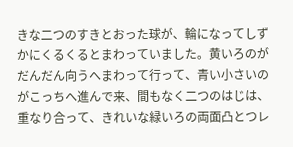きな二つのすきとおった球が、輪になってしずかにくるくるとまわっていました。黄いろのがだんだん向うへまわって行って、青い小さいのがこっちへ進んで来、間もなく二つのはじは、重なり合って、きれいな緑いろの両面凸とつレ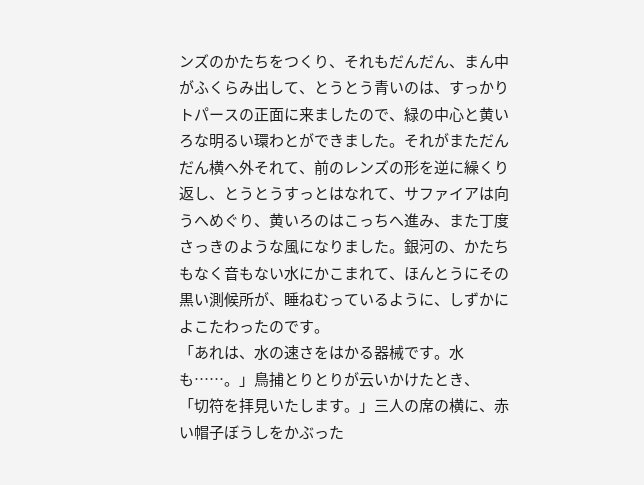ンズのかたちをつくり、それもだんだん、まん中がふくらみ出して、とうとう青いのは、すっかりトパースの正面に来ましたので、緑の中心と黄いろな明るい環わとができました。それがまただんだん横へ外それて、前のレンズの形を逆に繰くり返し、とうとうすっとはなれて、サファイアは向うへめぐり、黄いろのはこっちへ進み、また丁度さっきのような風になりました。銀河の、かたちもなく音もない水にかこまれて、ほんとうにその黒い測候所が、睡ねむっているように、しずかによこたわったのです。
「あれは、水の速さをはかる器械です。水も……。」鳥捕とりとりが云いかけたとき、
「切符を拝見いたします。」三人の席の横に、赤い帽子ぼうしをかぶった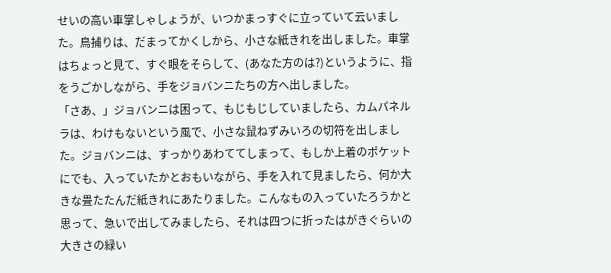せいの高い車掌しゃしょうが、いつかまっすぐに立っていて云いました。鳥捕りは、だまってかくしから、小さな紙きれを出しました。車掌はちょっと見て、すぐ眼をそらして、(あなた方のは?)というように、指をうごかしながら、手をジョバンニたちの方へ出しました。
「さあ、」ジョバンニは困って、もじもじしていましたら、カムパネルラは、わけもないという風で、小さな鼠ねずみいろの切符を出しました。ジョバンニは、すっかりあわててしまって、もしか上着のポケットにでも、入っていたかとおもいながら、手を入れて見ましたら、何か大きな畳たたんだ紙きれにあたりました。こんなもの入っていたろうかと思って、急いで出してみましたら、それは四つに折ったはがきぐらいの大きさの緑い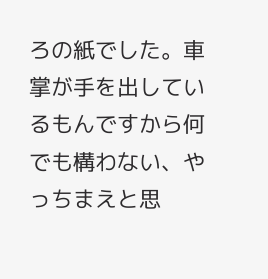ろの紙でした。車掌が手を出しているもんですから何でも構わない、やっちまえと思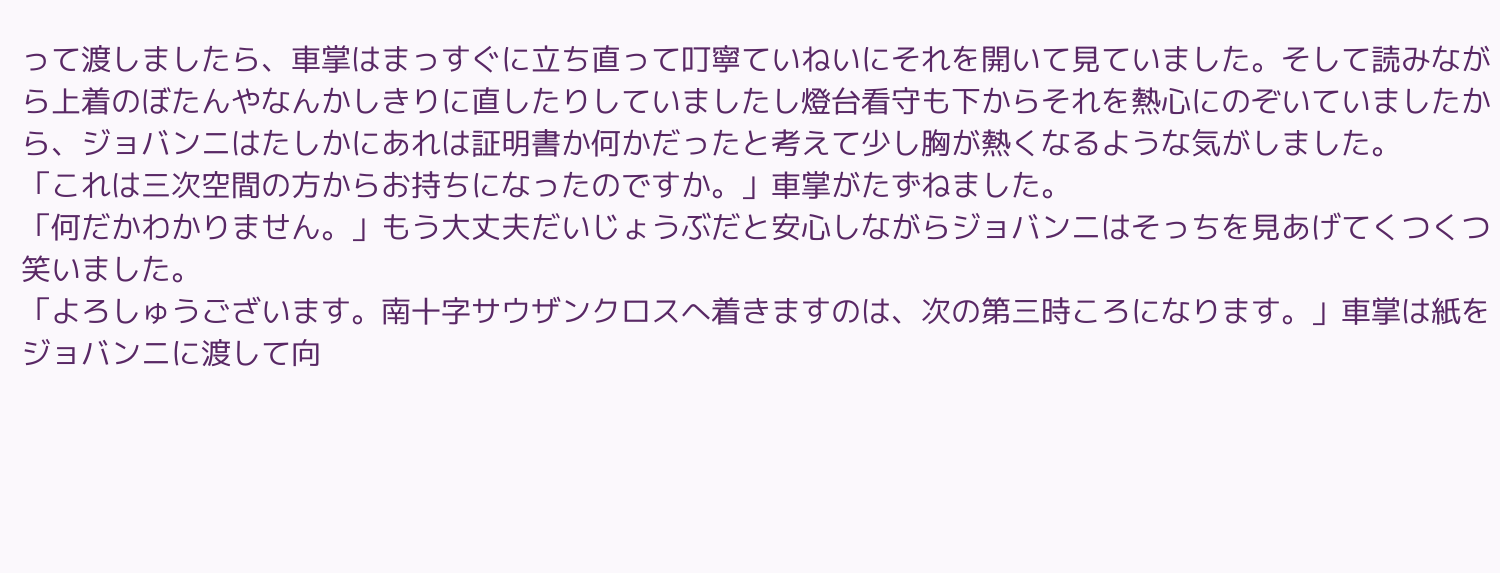って渡しましたら、車掌はまっすぐに立ち直って叮寧ていねいにそれを開いて見ていました。そして読みながら上着のぼたんやなんかしきりに直したりしていましたし燈台看守も下からそれを熱心にのぞいていましたから、ジョバンニはたしかにあれは証明書か何かだったと考えて少し胸が熱くなるような気がしました。
「これは三次空間の方からお持ちになったのですか。」車掌がたずねました。
「何だかわかりません。」もう大丈夫だいじょうぶだと安心しながらジョバンニはそっちを見あげてくつくつ笑いました。
「よろしゅうございます。南十字サウザンクロスへ着きますのは、次の第三時ころになります。」車掌は紙をジョバンニに渡して向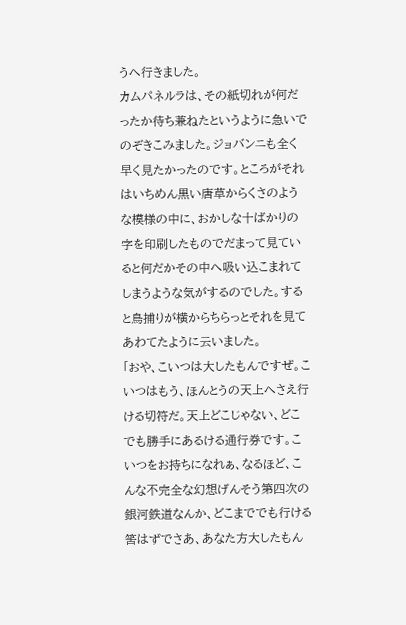うへ行きました。
カムパネルラは、その紙切れが何だったか待ち兼ねたというように急いでのぞきこみました。ジョバンニも全く早く見たかったのです。ところがそれはいちめん黒い唐草からくさのような模様の中に、おかしな十ばかりの字を印刷したものでだまって見ていると何だかその中へ吸い込こまれてしまうような気がするのでした。すると鳥捕りが横からちらっとそれを見てあわてたように云いました。
「おや、こいつは大したもんですぜ。こいつはもう、ほんとうの天上へさえ行ける切符だ。天上どこじゃない、どこでも勝手にあるける通行券です。こいつをお持ちになれぁ、なるほど、こんな不完全な幻想げんそう第四次の銀河鉄道なんか、どこまででも行ける筈はずでさあ、あなた方大したもん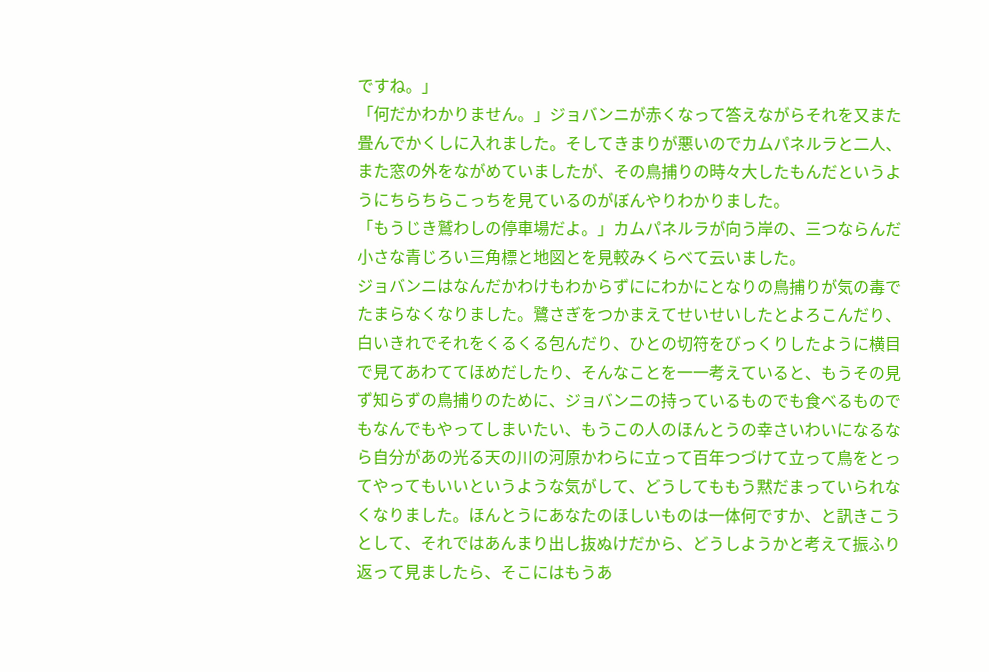ですね。」
「何だかわかりません。」ジョバンニが赤くなって答えながらそれを又また畳んでかくしに入れました。そしてきまりが悪いのでカムパネルラと二人、また窓の外をながめていましたが、その鳥捕りの時々大したもんだというようにちらちらこっちを見ているのがぼんやりわかりました。
「もうじき鷲わしの停車場だよ。」カムパネルラが向う岸の、三つならんだ小さな青じろい三角標と地図とを見較みくらべて云いました。
ジョバンニはなんだかわけもわからずににわかにとなりの鳥捕りが気の毒でたまらなくなりました。鷺さぎをつかまえてせいせいしたとよろこんだり、白いきれでそれをくるくる包んだり、ひとの切符をびっくりしたように横目で見てあわててほめだしたり、そんなことを一一考えていると、もうその見ず知らずの鳥捕りのために、ジョバンニの持っているものでも食べるものでもなんでもやってしまいたい、もうこの人のほんとうの幸さいわいになるなら自分があの光る天の川の河原かわらに立って百年つづけて立って鳥をとってやってもいいというような気がして、どうしてももう黙だまっていられなくなりました。ほんとうにあなたのほしいものは一体何ですか、と訊きこうとして、それではあんまり出し抜ぬけだから、どうしようかと考えて振ふり返って見ましたら、そこにはもうあ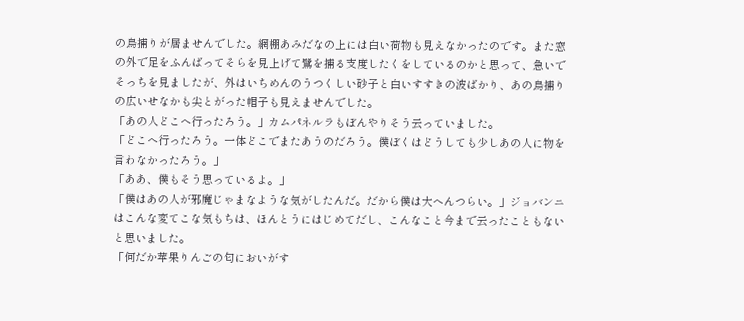の鳥捕りが居ませんでした。網棚あみだなの上には白い荷物も見えなかったのです。また窓の外で足をふんばってそらを見上げて鷺を捕る支度したくをしているのかと思って、急いでそっちを見ましたが、外はいちめんのうつくしい砂子と白いすすきの波ばかり、あの鳥捕りの広いせなかも尖とがった帽子も見えませんでした。
「あの人どこへ行ったろう。」カムパネルラもぼんやりそう云っていました。
「どこへ行ったろう。一体どこでまたあうのだろう。僕ぼくはどうしても少しあの人に物を言わなかったろう。」
「ああ、僕もそう思っているよ。」
「僕はあの人が邪魔じゃまなような気がしたんだ。だから僕は大へんつらい。」ジョバンニはこんな変てこな気もちは、ほんとうにはじめてだし、こんなこと今まで云ったこともないと思いました。
「何だか苹果りんごの匂においがす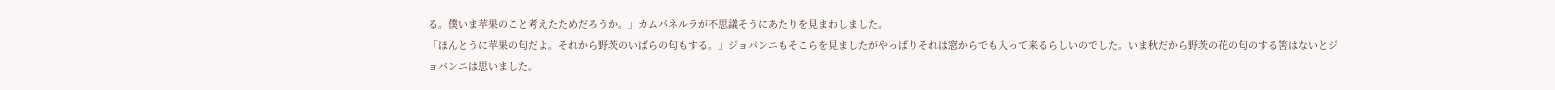る。僕いま苹果のこと考えたためだろうか。」カムパネルラが不思議そうにあたりを見まわしました。
「ほんとうに苹果の匂だよ。それから野茨のいばらの匂もする。」ジョバンニもそこらを見ましたがやっぱりそれは窓からでも入って来るらしいのでした。いま秋だから野茨の花の匂のする筈はないとジョバンニは思いました。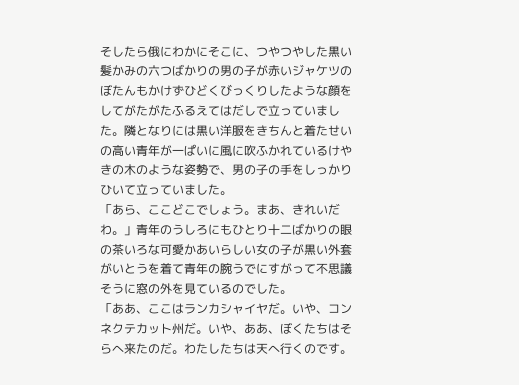そしたら俄にわかにそこに、つやつやした黒い髪かみの六つばかりの男の子が赤いジャケツのぼたんもかけずひどくびっくりしたような顔をしてがたがたふるえてはだしで立っていました。隣となりには黒い洋服をきちんと着たせいの高い青年が一ぱいに風に吹ふかれているけやきの木のような姿勢で、男の子の手をしっかりひいて立っていました。
「あら、ここどこでしょう。まあ、きれいだわ。」青年のうしろにもひとり十二ばかりの眼の茶いろな可愛かあいらしい女の子が黒い外套がいとうを着て青年の腕うでにすがって不思議そうに窓の外を見ているのでした。
「ああ、ここはランカシャイヤだ。いや、コンネクテカット州だ。いや、ああ、ぼくたちはそらへ来たのだ。わたしたちは天へ行くのです。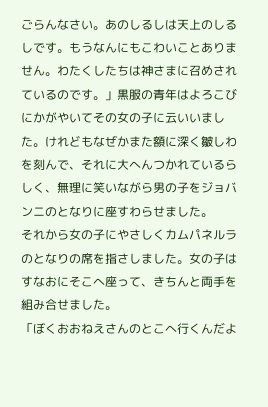ごらんなさい。あのしるしは天上のしるしです。もうなんにもこわいことありません。わたくしたちは神さまに召めされているのです。」黒服の青年はよろこびにかがやいてその女の子に云いいました。けれどもなぜかまた額に深く皺しわを刻んで、それに大へんつかれているらしく、無理に笑いながら男の子をジョバンニのとなりに座すわらせました。
それから女の子にやさしくカムパネルラのとなりの席を指さしました。女の子はすなおにそこへ座って、きちんと両手を組み合せました。
「ぼくおおねえさんのとこへ行くんだよ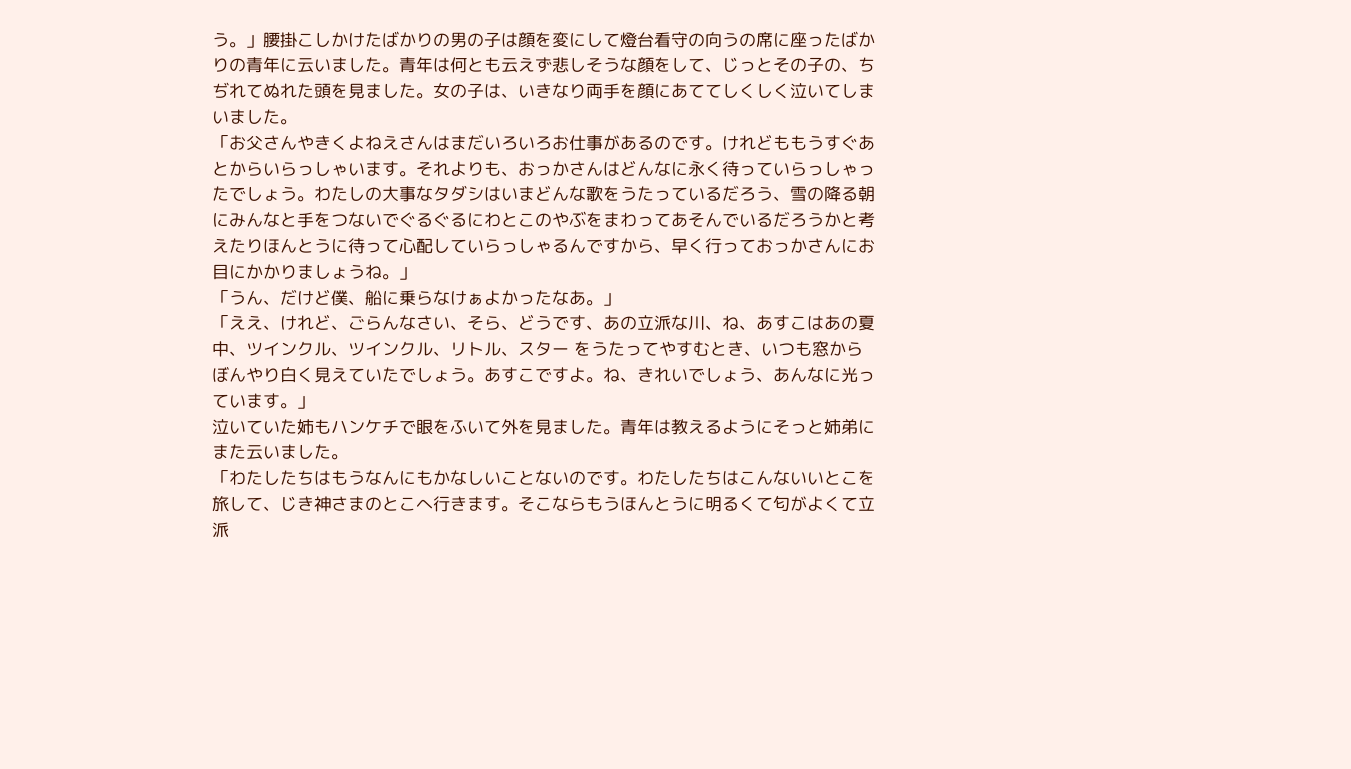う。」腰掛こしかけたばかりの男の子は顔を変にして燈台看守の向うの席に座ったばかりの青年に云いました。青年は何とも云えず悲しそうな顔をして、じっとその子の、ちぢれてぬれた頭を見ました。女の子は、いきなり両手を顔にあててしくしく泣いてしまいました。
「お父さんやきくよねえさんはまだいろいろお仕事があるのです。けれどももうすぐあとからいらっしゃいます。それよりも、おっかさんはどんなに永く待っていらっしゃったでしょう。わたしの大事なタダシはいまどんな歌をうたっているだろう、雪の降る朝にみんなと手をつないでぐるぐるにわとこのやぶをまわってあそんでいるだろうかと考えたりほんとうに待って心配していらっしゃるんですから、早く行っておっかさんにお目にかかりましょうね。」
「うん、だけど僕、船に乗らなけぁよかったなあ。」
「ええ、けれど、ごらんなさい、そら、どうです、あの立派な川、ね、あすこはあの夏中、ツインクル、ツインクル、リトル、スター をうたってやすむとき、いつも窓からぼんやり白く見えていたでしょう。あすこですよ。ね、きれいでしょう、あんなに光っています。」
泣いていた姉もハンケチで眼をふいて外を見ました。青年は教えるようにそっと姉弟にまた云いました。
「わたしたちはもうなんにもかなしいことないのです。わたしたちはこんないいとこを旅して、じき神さまのとこへ行きます。そこならもうほんとうに明るくて匂がよくて立派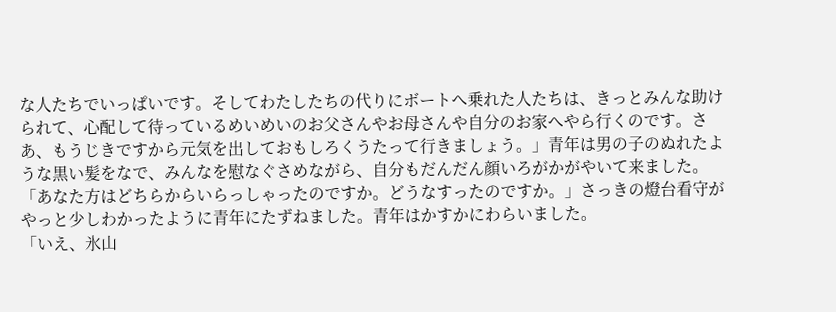な人たちでいっぱいです。そしてわたしたちの代りにボートへ乗れた人たちは、きっとみんな助けられて、心配して待っているめいめいのお父さんやお母さんや自分のお家へやら行くのです。さあ、もうじきですから元気を出しておもしろくうたって行きましょう。」青年は男の子のぬれたような黒い髪をなで、みんなを慰なぐさめながら、自分もだんだん顔いろがかがやいて来ました。
「あなた方はどちらからいらっしゃったのですか。どうなすったのですか。」さっきの燈台看守がやっと少しわかったように青年にたずねました。青年はかすかにわらいました。
「いえ、氷山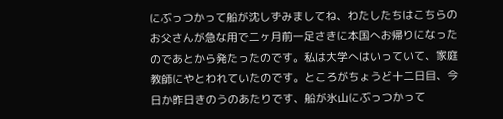にぶっつかって船が沈しずみましてね、わたしたちはこちらのお父さんが急な用で二ヶ月前一足さきに本国へお帰りになったのであとから発たったのです。私は大学へはいっていて、家庭教師にやとわれていたのです。ところがちょうど十二日目、今日か昨日きのうのあたりです、船が氷山にぶっつかって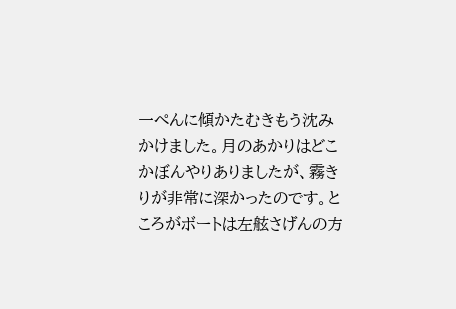一ぺんに傾かたむきもう沈みかけました。月のあかりはどこかぼんやりありましたが、霧きりが非常に深かったのです。ところがボートは左舷さげんの方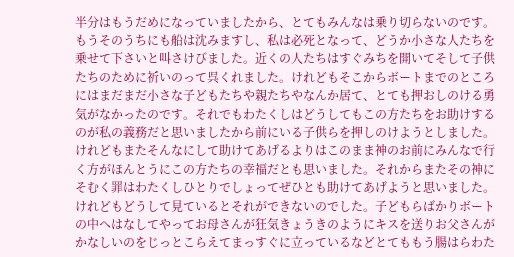半分はもうだめになっていましたから、とてもみんなは乗り切らないのです。もうそのうちにも船は沈みますし、私は必死となって、どうか小さな人たちを乗せて下さいと叫さけびました。近くの人たちはすぐみちを開いてそして子供たちのために祈いのって呉くれました。けれどもそこからボートまでのところにはまだまだ小さな子どもたちや親たちやなんか居て、とても押おしのける勇気がなかったのです。それでもわたくしはどうしてもこの方たちをお助けするのが私の義務だと思いましたから前にいる子供らを押しのけようとしました。けれどもまたそんなにして助けてあげるよりはこのまま神のお前にみんなで行く方がほんとうにこの方たちの幸福だとも思いました。それからまたその神にそむく罪はわたくしひとりでしょってぜひとも助けてあげようと思いました。けれどもどうして見ているとそれができないのでした。子どもらばかりボートの中へはなしてやってお母さんが狂気きょうきのようにキスを送りお父さんがかなしいのをじっとこらえてまっすぐに立っているなどとてももう腸はらわた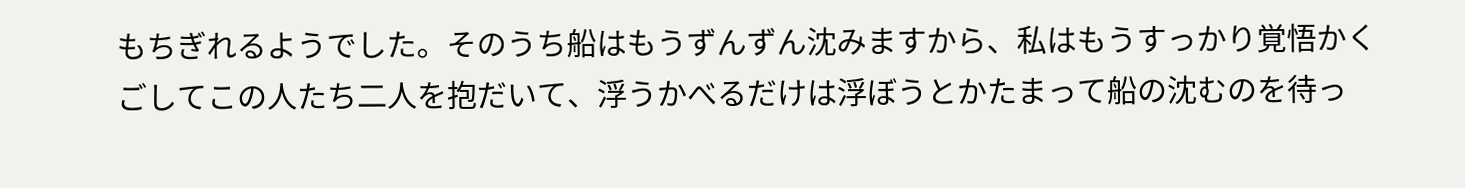もちぎれるようでした。そのうち船はもうずんずん沈みますから、私はもうすっかり覚悟かくごしてこの人たち二人を抱だいて、浮うかべるだけは浮ぼうとかたまって船の沈むのを待っ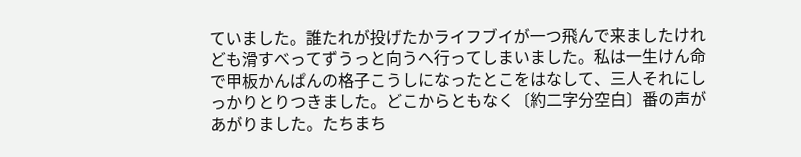ていました。誰たれが投げたかライフブイが一つ飛んで来ましたけれども滑すべってずうっと向うへ行ってしまいました。私は一生けん命で甲板かんぱんの格子こうしになったとこをはなして、三人それにしっかりとりつきました。どこからともなく〔約二字分空白〕番の声があがりました。たちまち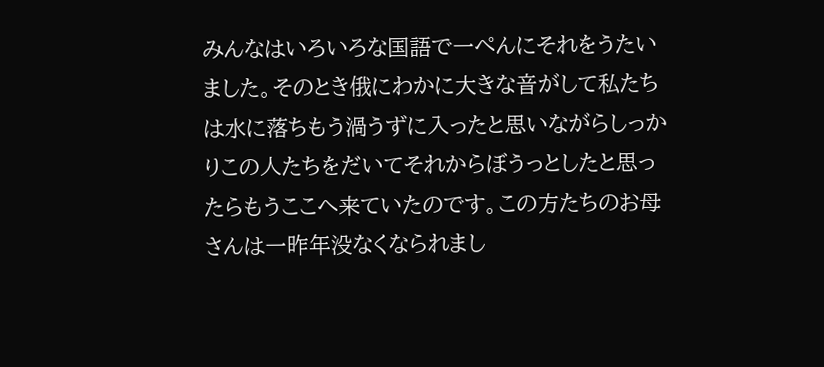みんなはいろいろな国語で一ぺんにそれをうたいました。そのとき俄にわかに大きな音がして私たちは水に落ちもう渦うずに入ったと思いながらしっかりこの人たちをだいてそれからぼうっとしたと思ったらもうここへ来ていたのです。この方たちのお母さんは一昨年没なくなられまし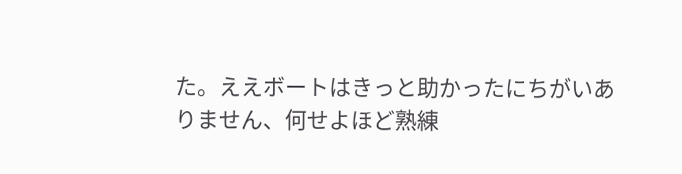た。ええボートはきっと助かったにちがいありません、何せよほど熟練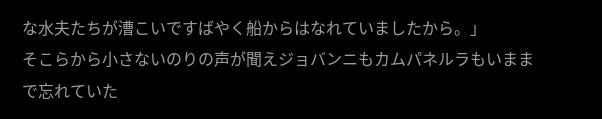な水夫たちが漕こいですばやく船からはなれていましたから。」
そこらから小さないのりの声が聞えジョバンニもカムパネルラもいままで忘れていた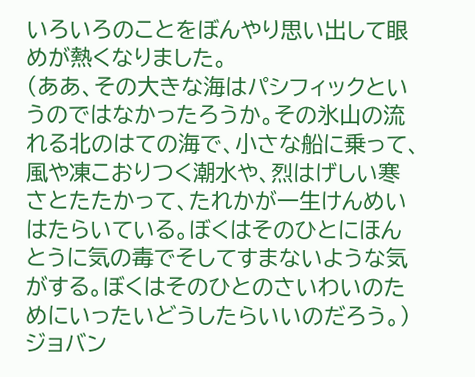いろいろのことをぼんやり思い出して眼めが熱くなりました。
(ああ、その大きな海はパシフィックというのではなかったろうか。その氷山の流れる北のはての海で、小さな船に乗って、風や凍こおりつく潮水や、烈はげしい寒さとたたかって、たれかが一生けんめいはたらいている。ぼくはそのひとにほんとうに気の毒でそしてすまないような気がする。ぼくはそのひとのさいわいのためにいったいどうしたらいいのだろう。)ジョバン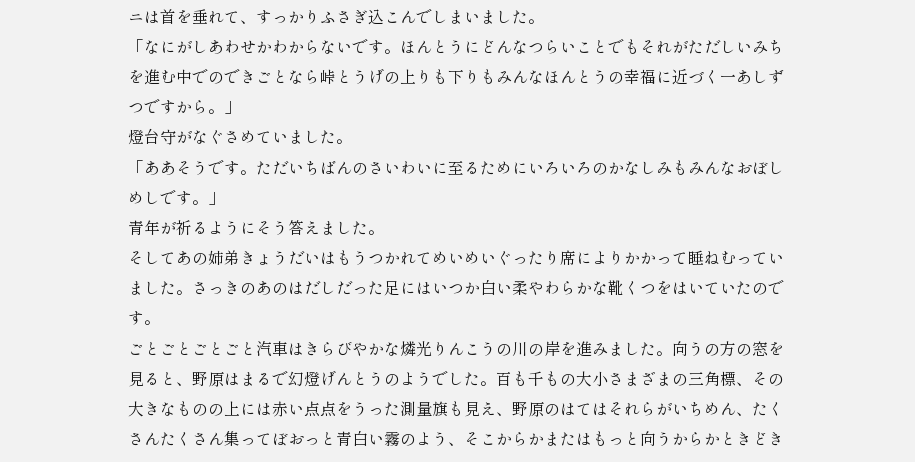ニは首を垂れて、すっかりふさぎ込こんでしまいました。
「なにがしあわせかわからないです。ほんとうにどんなつらいことでもそれがただしいみちを進む中でのできごとなら峠とうげの上りも下りもみんなほんとうの幸福に近づく一あしずつですから。」
燈台守がなぐさめていました。
「ああそうです。ただいちばんのさいわいに至るためにいろいろのかなしみもみんなおぼしめしです。」
青年が祈るようにそう答えました。
そしてあの姉弟きょうだいはもうつかれてめいめいぐったり席によりかかって睡ねむっていました。さっきのあのはだしだった足にはいつか白い柔やわらかな靴くつをはいていたのです。
ごとごとごとごと汽車はきらびやかな燐光りんこうの川の岸を進みました。向うの方の窓を見ると、野原はまるで幻燈げんとうのようでした。百も千もの大小さまざまの三角標、その大きなものの上には赤い点点をうった測量旗も見え、野原のはてはそれらがいちめん、たくさんたくさん集ってぼおっと青白い霧のよう、そこからかまたはもっと向うからかときどき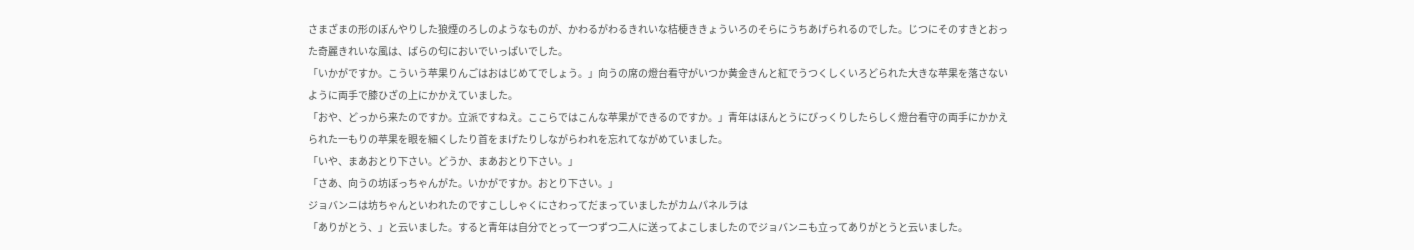さまざまの形のぼんやりした狼煙のろしのようなものが、かわるがわるきれいな桔梗ききょういろのそらにうちあげられるのでした。じつにそのすきとおった奇麗きれいな風は、ばらの匂においでいっぱいでした。
「いかがですか。こういう苹果りんごはおはじめてでしょう。」向うの席の燈台看守がいつか黄金きんと紅でうつくしくいろどられた大きな苹果を落さないように両手で膝ひざの上にかかえていました。
「おや、どっから来たのですか。立派ですねえ。ここらではこんな苹果ができるのですか。」青年はほんとうにびっくりしたらしく燈台看守の両手にかかえられた一もりの苹果を眼を細くしたり首をまげたりしながらわれを忘れてながめていました。
「いや、まあおとり下さい。どうか、まあおとり下さい。」
「さあ、向うの坊ぼっちゃんがた。いかがですか。おとり下さい。」
ジョバンニは坊ちゃんといわれたのですこししゃくにさわってだまっていましたがカムパネルラは
「ありがとう、」と云いました。すると青年は自分でとって一つずつ二人に送ってよこしましたのでジョバンニも立ってありがとうと云いました。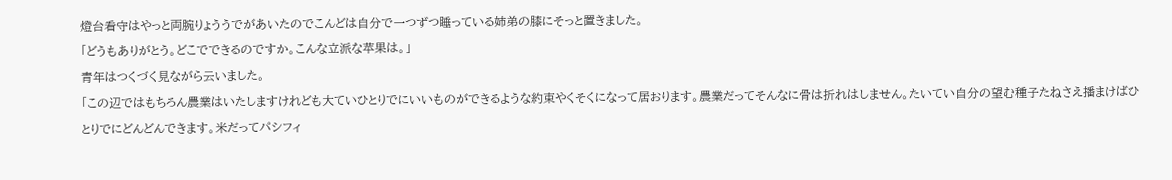燈台看守はやっと両腕りょううでがあいたのでこんどは自分で一つずつ睡っている姉弟の膝にそっと置きました。
「どうもありがとう。どこでできるのですか。こんな立派な苹果は。」
青年はつくづく見ながら云いました。
「この辺ではもちろん農業はいたしますけれども大ていひとりでにいいものができるような約束やくそくになって居おります。農業だってそんなに骨は折れはしません。たいてい自分の望む種子たねさえ播まけばひとりでにどんどんできます。米だってパシフィ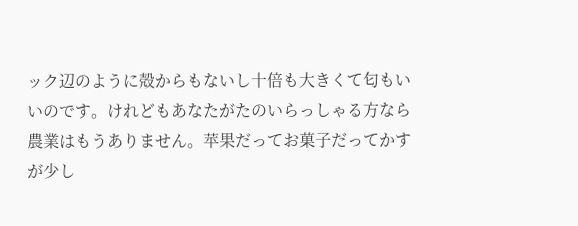ック辺のように殻からもないし十倍も大きくて匂もいいのです。けれどもあなたがたのいらっしゃる方なら農業はもうありません。苹果だってお菓子だってかすが少し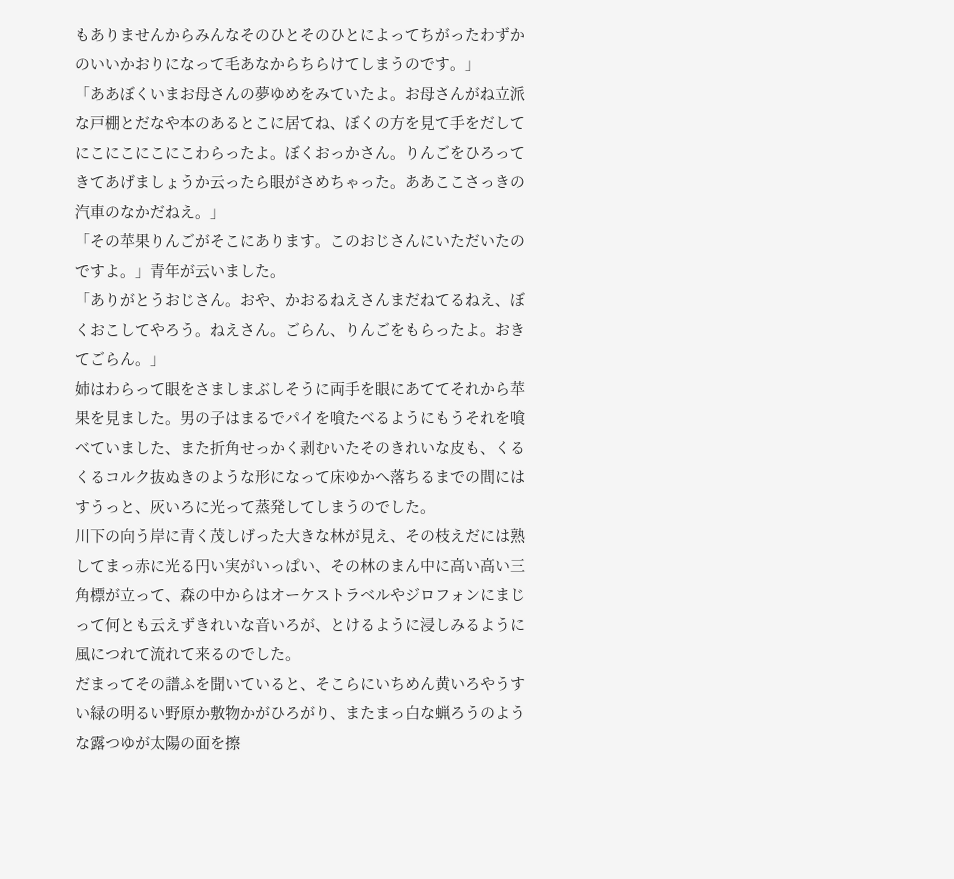もありませんからみんなそのひとそのひとによってちがったわずかのいいかおりになって毛あなからちらけてしまうのです。」
「ああぼくいまお母さんの夢ゆめをみていたよ。お母さんがね立派な戸棚とだなや本のあるとこに居てね、ぼくの方を見て手をだしてにこにこにこにこわらったよ。ぼくおっかさん。りんごをひろってきてあげましょうか云ったら眼がさめちゃった。ああここさっきの汽車のなかだねえ。」
「その苹果りんごがそこにあります。このおじさんにいただいたのですよ。」青年が云いました。
「ありがとうおじさん。おや、かおるねえさんまだねてるねえ、ぼくおこしてやろう。ねえさん。ごらん、りんごをもらったよ。おきてごらん。」
姉はわらって眼をさましまぶしそうに両手を眼にあててそれから苹果を見ました。男の子はまるでパイを喰たべるようにもうそれを喰べていました、また折角せっかく剥むいたそのきれいな皮も、くるくるコルク抜ぬきのような形になって床ゆかへ落ちるまでの間にはすうっと、灰いろに光って蒸発してしまうのでした。
川下の向う岸に青く茂しげった大きな林が見え、その枝えだには熟してまっ赤に光る円い実がいっぱい、その林のまん中に高い高い三角標が立って、森の中からはオーケストラベルやジロフォンにまじって何とも云えずきれいな音いろが、とけるように浸しみるように風につれて流れて来るのでした。
だまってその譜ふを聞いていると、そこらにいちめん黄いろやうすい緑の明るい野原か敷物かがひろがり、またまっ白な蝋ろうのような露つゆが太陽の面を擦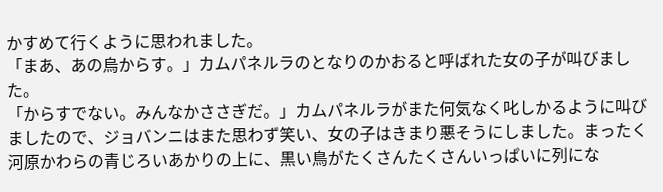かすめて行くように思われました。
「まあ、あの烏からす。」カムパネルラのとなりのかおると呼ばれた女の子が叫びました。
「からすでない。みんなかささぎだ。」カムパネルラがまた何気なく叱しかるように叫びましたので、ジョバンニはまた思わず笑い、女の子はきまり悪そうにしました。まったく河原かわらの青じろいあかりの上に、黒い鳥がたくさんたくさんいっぱいに列にな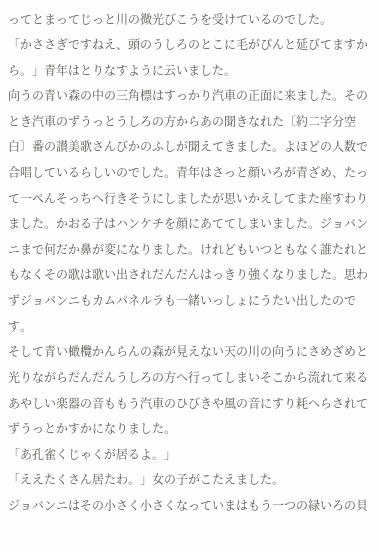ってとまってじっと川の微光びこうを受けているのでした。
「かささぎですねえ、頭のうしろのとこに毛がぴんと延びてますから。」青年はとりなすように云いました。
向うの青い森の中の三角標はすっかり汽車の正面に来ました。そのとき汽車のずうっとうしろの方からあの聞きなれた〔約二字分空白〕番の讃美歌さんびかのふしが聞えてきました。よほどの人数で合唱しているらしいのでした。青年はさっと顔いろが青ざめ、たって一ぺんそっちへ行きそうにしましたが思いかえしてまた座すわりました。かおる子はハンケチを顔にあててしまいました。ジョバンニまで何だか鼻が変になりました。けれどもいつともなく誰たれともなくその歌は歌い出されだんだんはっきり強くなりました。思わずジョバンニもカムパネルラも一緒いっしょにうたい出したのです。
そして青い橄欖かんらんの森が見えない天の川の向うにさめざめと光りながらだんだんうしろの方へ行ってしまいそこから流れて来るあやしい楽器の音ももう汽車のひびきや風の音にすり耗へらされてずうっとかすかになりました。
「あ孔雀くじゃくが居るよ。」
「ええたくさん居たわ。」女の子がこたえました。
ジョバンニはその小さく小さくなっていまはもう一つの緑いろの貝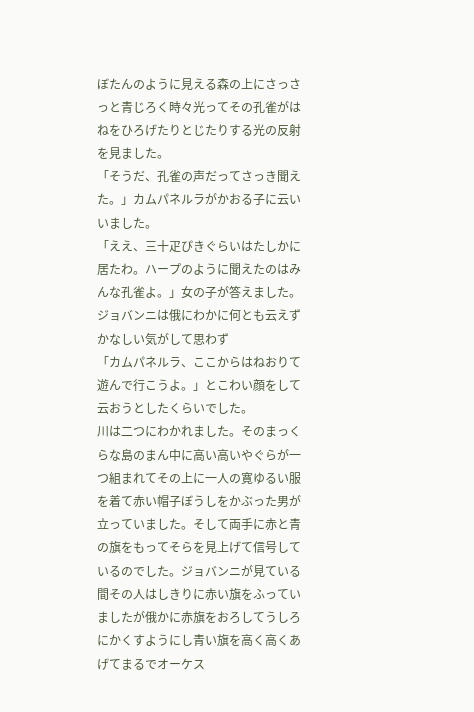ぼたんのように見える森の上にさっさっと青じろく時々光ってその孔雀がはねをひろげたりとじたりする光の反射を見ました。
「そうだ、孔雀の声だってさっき聞えた。」カムパネルラがかおる子に云いいました。
「ええ、三十疋ぴきぐらいはたしかに居たわ。ハープのように聞えたのはみんな孔雀よ。」女の子が答えました。ジョバンニは俄にわかに何とも云えずかなしい気がして思わず
「カムパネルラ、ここからはねおりて遊んで行こうよ。」とこわい顔をして云おうとしたくらいでした。
川は二つにわかれました。そのまっくらな島のまん中に高い高いやぐらが一つ組まれてその上に一人の寛ゆるい服を着て赤い帽子ぼうしをかぶった男が立っていました。そして両手に赤と青の旗をもってそらを見上げて信号しているのでした。ジョバンニが見ている間その人はしきりに赤い旗をふっていましたが俄かに赤旗をおろしてうしろにかくすようにし青い旗を高く高くあげてまるでオーケス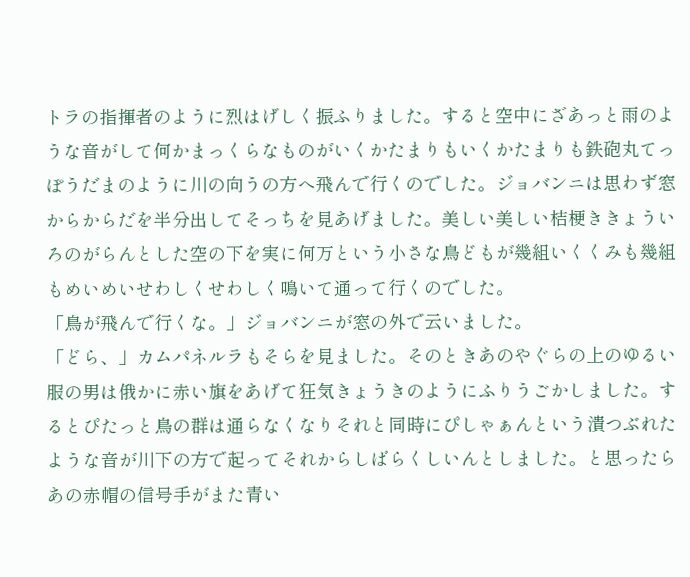トラの指揮者のように烈はげしく振ふりました。すると空中にざあっと雨のような音がして何かまっくらなものがいくかたまりもいくかたまりも鉄砲丸てっぽうだまのように川の向うの方へ飛んで行くのでした。ジョバンニは思わず窓からからだを半分出してそっちを見あげました。美しい美しい桔梗ききょういろのがらんとした空の下を実に何万という小さな鳥どもが幾組いくくみも幾組もめいめいせわしくせわしく鳴いて通って行くのでした。
「鳥が飛んで行くな。」ジョバンニが窓の外で云いました。
「どら、」カムパネルラもそらを見ました。そのときあのやぐらの上のゆるい服の男は俄かに赤い旗をあげて狂気きょうきのようにふりうごかしました。するとぴたっと鳥の群は通らなくなりそれと同時にぴしゃぁんという潰つぶれたような音が川下の方で起ってそれからしばらくしいんとしました。と思ったらあの赤帽の信号手がまた青い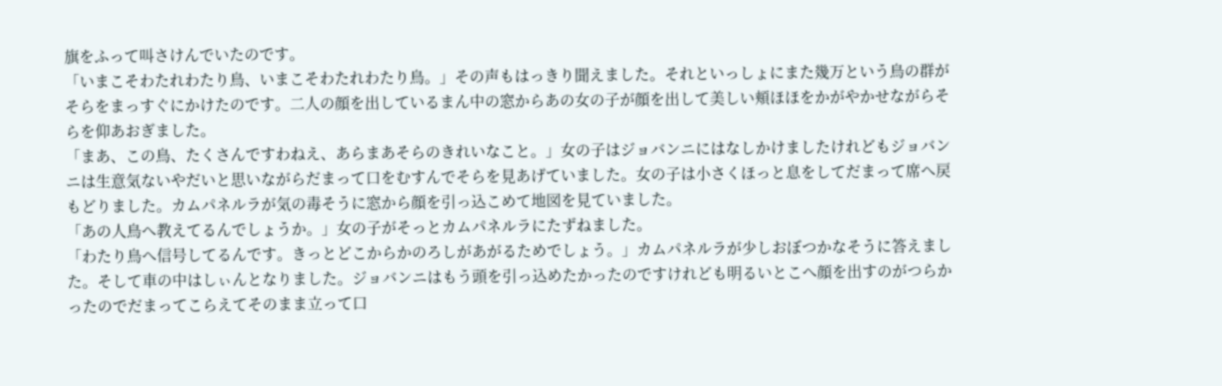旗をふって叫さけんでいたのです。
「いまこそわたれわたり鳥、いまこそわたれわたり鳥。」その声もはっきり聞えました。それといっしょにまた幾万という鳥の群がそらをまっすぐにかけたのです。二人の顔を出しているまん中の窓からあの女の子が顔を出して美しい頬ほほをかがやかせながらそらを仰あおぎました。
「まあ、この鳥、たくさんですわねえ、あらまあそらのきれいなこと。」女の子はジョバンニにはなしかけましたけれどもジョバンニは生意気ないやだいと思いながらだまって口をむすんでそらを見あげていました。女の子は小さくほっと息をしてだまって席へ戻もどりました。カムパネルラが気の毒そうに窓から顔を引っ込こめて地図を見ていました。
「あの人鳥へ教えてるんでしょうか。」女の子がそっとカムパネルラにたずねました。
「わたり鳥へ信号してるんです。きっとどこからかのろしがあがるためでしょう。」カムパネルラが少しおぼつかなそうに答えました。そして車の中はしぃんとなりました。ジョバンニはもう頭を引っ込めたかったのですけれども明るいとこへ顔を出すのがつらかったのでだまってこらえてそのまま立って口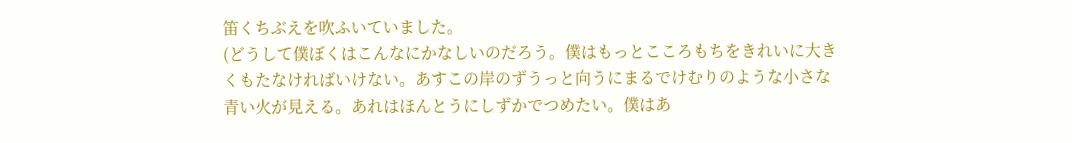笛くちぶえを吹ふいていました。
(どうして僕ぼくはこんなにかなしいのだろう。僕はもっとこころもちをきれいに大きくもたなければいけない。あすこの岸のずうっと向うにまるでけむりのような小さな青い火が見える。あれはほんとうにしずかでつめたい。僕はあ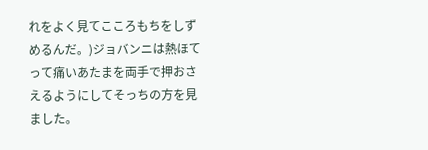れをよく見てこころもちをしずめるんだ。)ジョバンニは熱ほてって痛いあたまを両手で押おさえるようにしてそっちの方を見ました。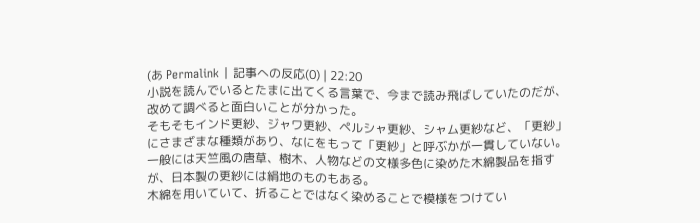(あ Permalink | 記事への反応(0) | 22:20
小説を読んでいるとたまに出てくる言葉で、今まで読み飛ばしていたのだが、改めて調べると面白いことが分かった。
そもそもインド更紗、ジャワ更紗、ペルシャ更紗、シャム更紗など、「更紗」にさまざまな種類があり、なにをもって「更紗」と呼ぶかが一貫していない。一般には天竺風の唐草、樹木、人物などの文様多色に染めた木綿製品を指すが、日本製の更紗には絹地のものもある。
木綿を用いていて、折ることではなく染めることで模様をつけてい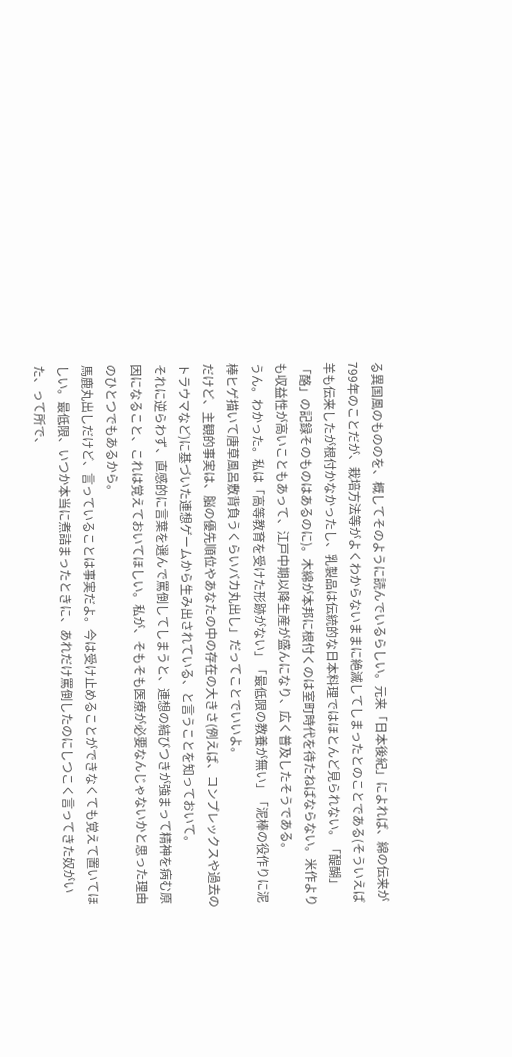る異国風のもののを、概してそのように読んでいるらしい。元来「日本後紀」によれば、綿の伝来が799年のことだが、栽培方法等がよくわからないままに絶滅してしまったとのことである(そういえば羊も伝来したが根付かなかったし、乳製品は伝統的な日本料理ではほとんど見られない。「醍醐」「酪」の記録そのものはあるのに)。木綿が本邦に根付くのは室町時代を待たねばならない。米作よりも収益性が高いこともあって、江戸中期以降生産が盛んになり、広く普及したそうである。
うん。わかった。私は「高等教育を受けた形跡がない」「最低限の教養が無い」「泥棒の役作りに泥棒ヒゲ描いて唐草風呂敷背負うくらいバカ丸出し」だってことでいいよ。
だけど、主観的事実は、脳の優先順位やあなたの中の存在の大きさ(例えば、コンプレックスや過去のトラウマなど)に基づいた連想ゲームから生み出されている、と言うことを知っておいて。
それに逆らわず、直感的に言葉を選んで罵倒してしまうと、連想の結びつきが強まって精神を病む原因になること、これは覚えておいてほしい。私が、そもそも医療が必要なんじゃないかと思った理由のひとつでもあるから。
馬鹿丸出しだけど、言っていることは事実だよ。今は受け止めることができなくても覚えて置いてほしい。最低限、いつか本当に煮詰まったときに、あれだけ罵倒したのにしつこく言ってきた奴がいた、って所で、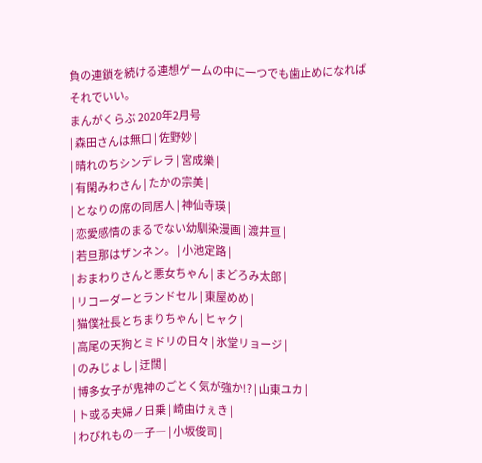負の連鎖を続ける連想ゲームの中に一つでも歯止めになればそれでいい。
まんがくらぶ 2020年2月号
| 森田さんは無口 | 佐野妙 |
| 晴れのちシンデレラ | 宮成樂 |
| 有閑みわさん | たかの宗美 |
| となりの席の同居人 | 神仙寺瑛 |
| 恋愛感情のまるでない幼馴染漫画 | 渡井亘 |
| 若旦那はザンネン。 | 小池定路 |
| おまわりさんと悪女ちゃん | まどろみ太郎 |
| リコーダーとランドセル | 東屋めめ |
| 猫僕社長とちまりちゃん | ヒャク |
| 高尾の天狗とミドリの日々 | 氷堂リョージ |
| のみじょし | 迂闊 |
| 博多女子が鬼神のごとく気が強か!? | 山東ユカ |
| ト或る夫婦ノ日乗 | 崎由けぇき |
| わびれもの―子― | 小坂俊司 |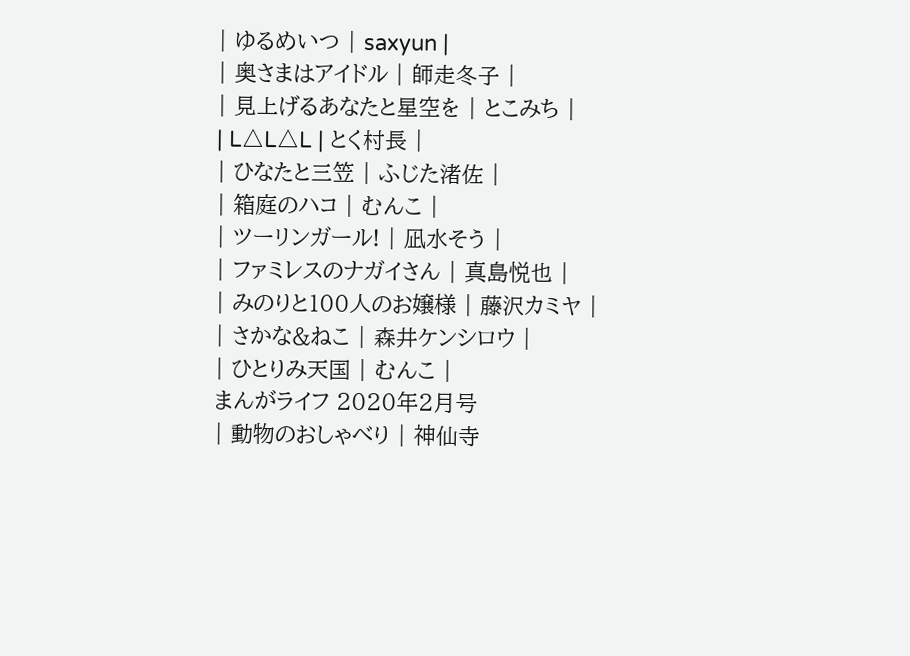| ゆるめいつ | saxyun |
| 奥さまはアイドル | 師走冬子 |
| 見上げるあなたと星空を | とこみち |
| L△L△L | とく村長 |
| ひなたと三笠 | ふじた渚佐 |
| 箱庭のハコ | むんこ |
| ツーリンガール! | 凪水そう |
| ファミレスのナガイさん | 真島悦也 |
| みのりと100人のお嬢様 | 藤沢カミヤ |
| さかな&ねこ | 森井ケンシロウ |
| ひとりみ天国 | むんこ |
まんがライフ 2020年2月号
| 動物のおしゃべり | 神仙寺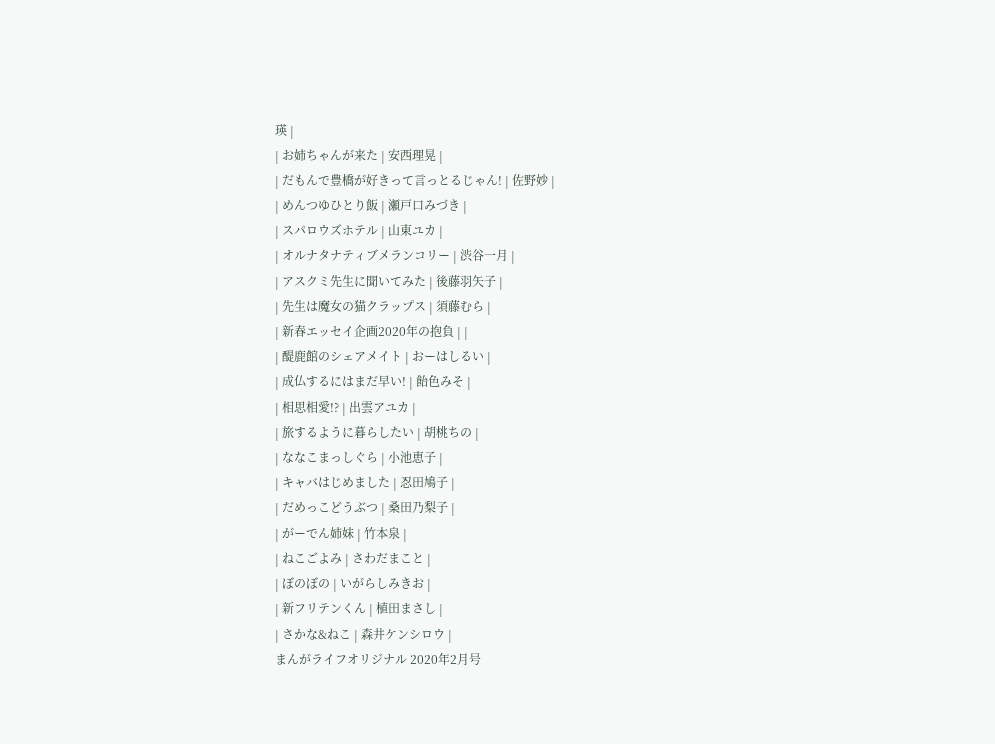瑛 |
| お姉ちゃんが来た | 安西理晃 |
| だもんで豊橋が好きって言っとるじゃん! | 佐野妙 |
| めんつゆひとり飯 | 瀬戸口みづき |
| スパロウズホテル | 山東ユカ |
| オルナタナティブメランコリー | 渋谷一月 |
| アスクミ先生に聞いてみた | 後藤羽矢子 |
| 先生は魔女の猫クラップス | 須藤むら |
| 新春エッセイ企画2020年の抱負 | |
| 醍鹿館のシェアメイト | おーはしるい |
| 成仏するにはまだ早い! | 飴色みそ |
| 相思相愛!? | 出雲アユカ |
| 旅するように暮らしたい | 胡桃ちの |
| ななこまっしぐら | 小池恵子 |
| キャバはじめました | 忍田鳩子 |
| だめっこどうぶつ | 桑田乃梨子 |
| がーでん姉妹 | 竹本泉 |
| ねこごよみ | さわだまこと |
| ぼのぼの | いがらしみきお |
| 新フリテンくん | 植田まさし |
| さかな&ねこ | 森井ケンシロウ |
まんがライフオリジナル 2020年2月号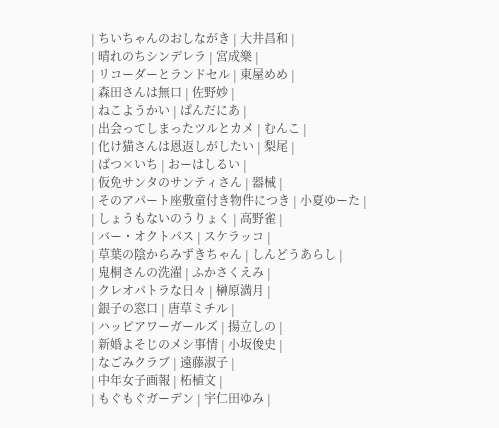| ちいちゃんのおしながき | 大井昌和 |
| 晴れのちシンデレラ | 宮成樂 |
| リコーダーとランドセル | 東屋めめ |
| 森田さんは無口 | 佐野妙 |
| ねこようかい | ぱんだにあ |
| 出会ってしまったツルとカメ | むんこ |
| 化け猫さんは恩返しがしたい | 梨尾 |
| ばつ×いち | おーはしるい |
| 仮免サンタのサンティさん | 器械 |
| そのアパート座敷童付き物件につき | 小夏ゆーた |
| しょうもないのうりょく | 高野雀 |
| バー・オクトパス | スケラッコ |
| 草葉の陰からみずきちゃん | しんどうあらし |
| 鬼桐さんの洗濯 | ふかさくえみ |
| クレオパトラな日々 | 榊原満月 |
| 銀子の窓口 | 唐草ミチル |
| ハッピアワーガールズ | 揚立しの |
| 新婚よそじのメシ事情 | 小坂俊史 |
| なごみクラブ | 遠藤淑子 |
| 中年女子画報 | 柘植文 |
| もぐもぐガーデン | 宇仁田ゆみ |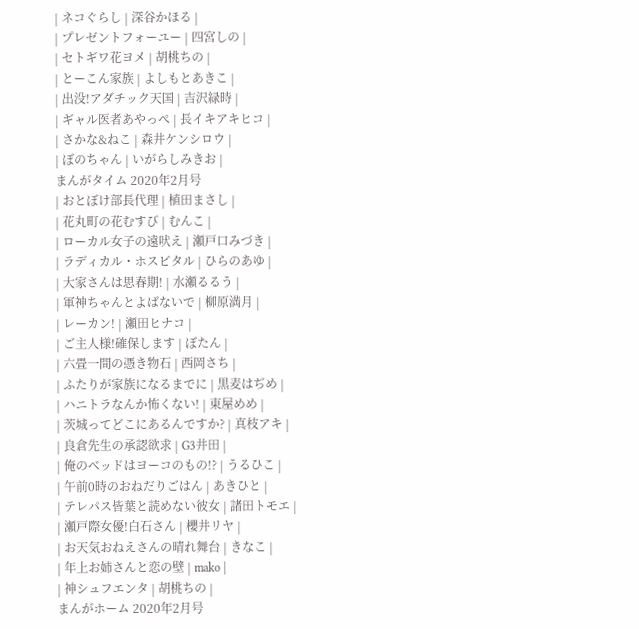| ネコぐらし | 深谷かほる |
| プレゼントフォーユー | 四宮しの |
| セトギワ花ヨメ | 胡桃ちの |
| とーこん家族 | よしもとあきこ |
| 出没!アダチック天国 | 吉沢緑時 |
| ギャル医者あやっぺ | 長イキアキヒコ |
| さかな&ねこ | 森井ケンシロウ |
| ぼのちゃん | いがらしみきお |
まんがタイム 2020年2月号
| おとぼけ部長代理 | 植田まさし |
| 花丸町の花むすび | むんこ |
| ローカル女子の遠吠え | 瀬戸口みづき |
| ラディカル・ホスピタル | ひらのあゆ |
| 大家さんは思春期! | 水瀬るるう |
| 軍神ちゃんとよばないで | 柳原満月 |
| レーカン! | 瀬田ヒナコ |
| ご主人様!確保します | ぼたん |
| 六畳一間の憑き物石 | 西岡さち |
| ふたりが家族になるまでに | 黒麦はぢめ |
| ハニトラなんか怖くない! | 東屋めめ |
| 茨城ってどこにあるんですか? | 真枝アキ |
| 良倉先生の承認欲求 | G3井田 |
| 俺のベッドはヨーコのもの!? | うるひこ |
| 午前0時のおねだりごはん | あきひと |
| テレパス皆葉と読めない彼女 | 諸田トモエ |
| 瀬戸際女優!白石さん | 櫻井リヤ |
| お天気おねえさんの晴れ舞台 | きなこ |
| 年上お姉さんと恋の壁 | mako |
| 神シュフエンタ | 胡桃ちの |
まんがホーム 2020年2月号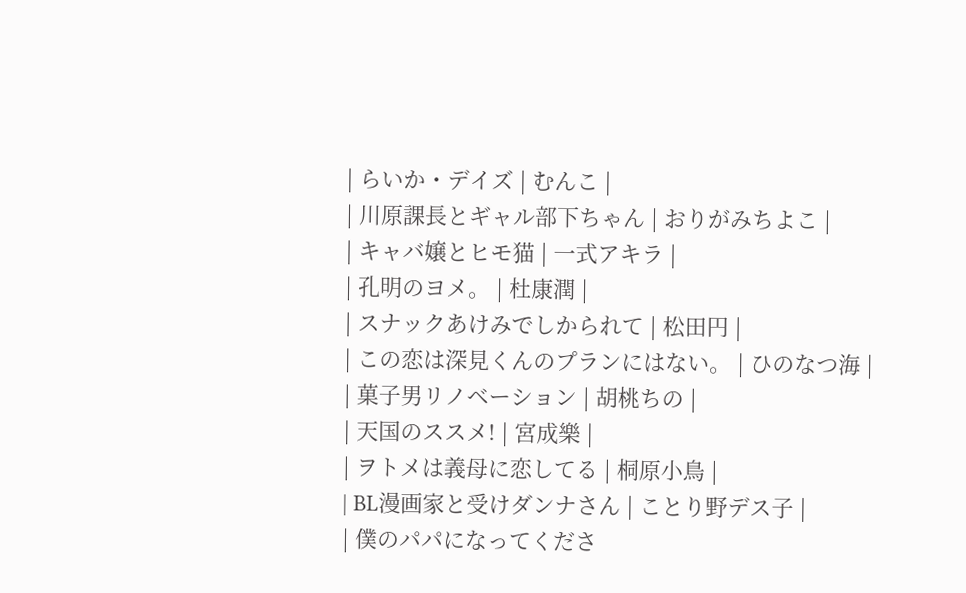| らいか・デイズ | むんこ |
| 川原課長とギャル部下ちゃん | おりがみちよこ |
| キャバ嬢とヒモ猫 | 一式アキラ |
| 孔明のヨメ。 | 杜康潤 |
| スナックあけみでしかられて | 松田円 |
| この恋は深見くんのプランにはない。 | ひのなつ海 |
| 菓子男リノベーション | 胡桃ちの |
| 天国のススメ! | 宮成樂 |
| ヲトメは義母に恋してる | 桐原小鳥 |
| BL漫画家と受けダンナさん | ことり野デス子 |
| 僕のパパになってくださ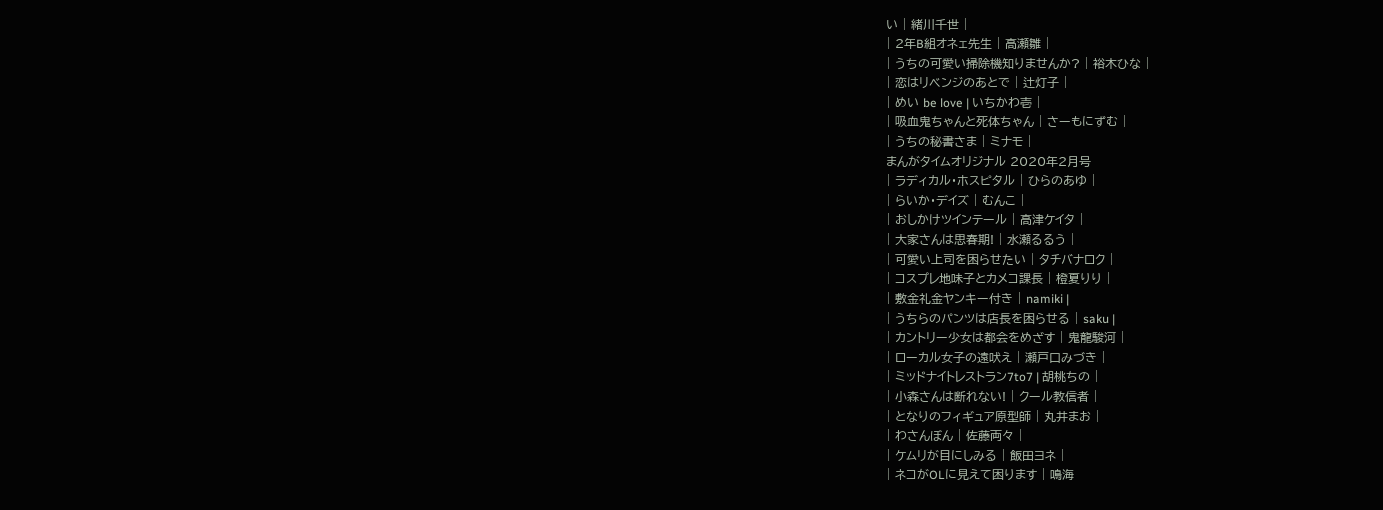い | 緒川千世 |
| 2年B組オネェ先生 | 高瀬雛 |
| うちの可愛い掃除機知りませんか? | 裕木ひな |
| 恋はリベンジのあとで | 辻灯子 |
| めい be love | いちかわ壱 |
| 吸血鬼ちゃんと死体ちゃん | さーもにずむ |
| うちの秘書さま | ミナモ |
まんがタイムオリジナル 2020年2月号
| ラディカル・ホスピタル | ひらのあゆ |
| らいか・デイズ | むんこ |
| おしかけツインテール | 高津ケイタ |
| 大家さんは思春期! | 水瀬るるう |
| 可愛い上司を困らせたい | タチバナロク |
| コスプレ地味子とカメコ課長 | 橙夏りり |
| 敷金礼金ヤンキー付き | namiki |
| うちらのパンツは店長を困らせる | saku |
| カントリー少女は都会をめざす | 鬼龍駿河 |
| ローカル女子の遠吠え | 瀬戸口みづき |
| ミッドナイトレストラン7to7 | 胡桃ちの |
| 小森さんは断れない! | クール教信者 |
| となりのフィギュア原型師 | 丸井まお |
| わさんぼん | 佐藤両々 |
| ケムリが目にしみる | 飯田ヨネ |
| ネコがOLに見えて困ります | 鳴海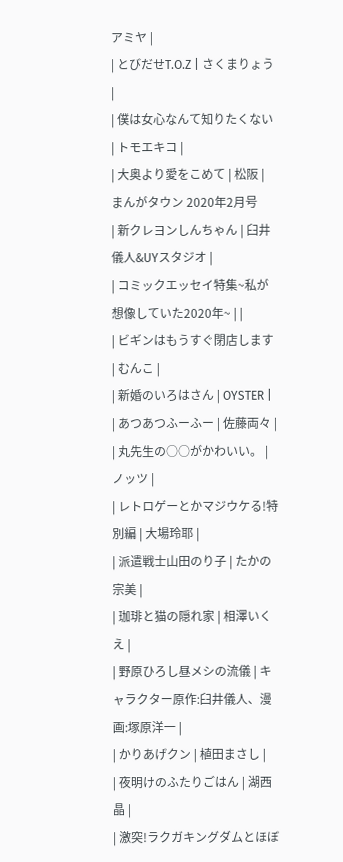アミヤ |
| とびだせT.O.Z | さくまりょう |
| 僕は女心なんて知りたくない | トモエキコ |
| 大奥より愛をこめて | 松阪 |
まんがタウン 2020年2月号
| 新クレヨンしんちゃん | 臼井儀人&UYスタジオ |
| コミックエッセイ特集~私が想像していた2020年~ | |
| ビギンはもうすぐ閉店します | むんこ |
| 新婚のいろはさん | OYSTER |
| あつあつふーふー | 佐藤両々 |
| 丸先生の○○がかわいい。 | ノッツ |
| レトロゲーとかマジウケる!特別編 | 大場玲耶 |
| 派遣戦士山田のり子 | たかの宗美 |
| 珈琲と猫の隠れ家 | 相澤いくえ |
| 野原ひろし昼メシの流儀 | キャラクター原作:臼井儀人、漫画:塚原洋一 |
| かりあげクン | 植田まさし |
| 夜明けのふたりごはん | 湖西晶 |
| 激突!ラクガキングダムとほぼ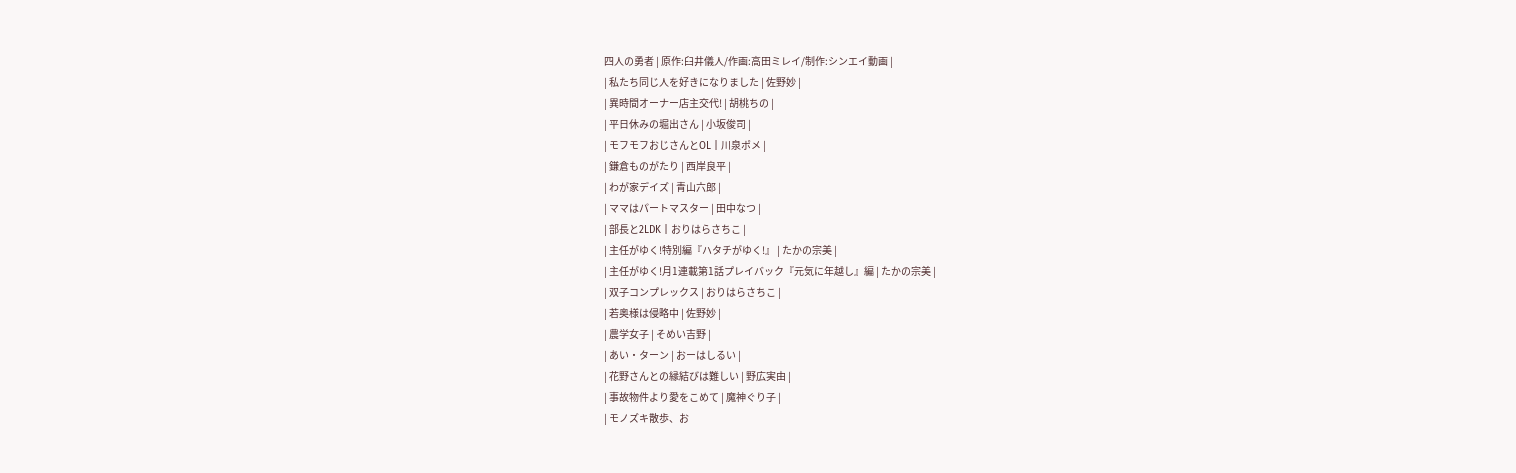四人の勇者 | 原作:臼井儀人/作画:高田ミレイ/制作:シンエイ動画 |
| 私たち同じ人を好きになりました | 佐野妙 |
| 異時間オーナー店主交代! | 胡桃ちの |
| 平日休みの堀出さん | 小坂俊司 |
| モフモフおじさんとOL | 川泉ポメ |
| 鎌倉ものがたり | 西岸良平 |
| わが家デイズ | 青山六郎 |
| ママはパートマスター | 田中なつ |
| 部長と2LDK | おりはらさちこ |
| 主任がゆく!特別編『ハタチがゆく!』 | たかの宗美 |
| 主任がゆく!月1連載第1話プレイバック『元気に年越し』編 | たかの宗美 |
| 双子コンプレックス | おりはらさちこ |
| 若奥様は侵略中 | 佐野妙 |
| 農学女子 | そめい吉野 |
| あい・ターン | おーはしるい |
| 花野さんとの縁結びは難しい | 野広実由 |
| 事故物件より愛をこめて | 魔神ぐり子 |
| モノズキ散歩、お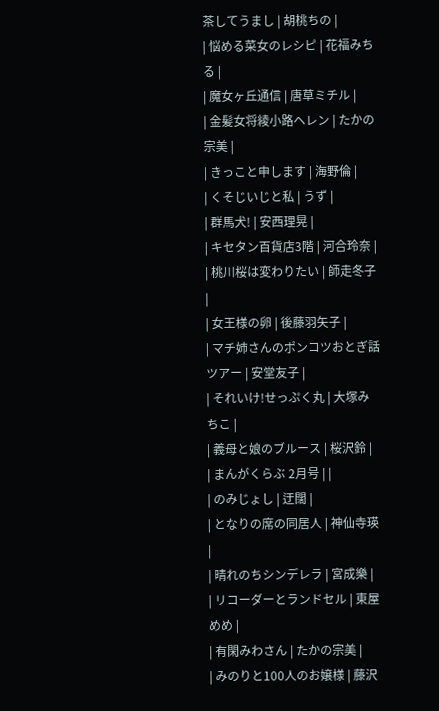茶してうまし | 胡桃ちの |
| 悩める菜女のレシピ | 花福みちる |
| 魔女ヶ丘通信 | 唐草ミチル |
| 金髪女将綾小路ヘレン | たかの宗美 |
| きっこと申します | 海野倫 |
| くそじいじと私 | うず |
| 群馬犬! | 安西理晃 |
| キセタン百貨店3階 | 河合玲奈 |
| 桃川桜は変わりたい | 師走冬子 |
| 女王様の卵 | 後藤羽矢子 |
| マチ姉さんのポンコツおとぎ話ツアー | 安堂友子 |
| それいけ!せっぷく丸 | 大塚みちこ |
| 義母と娘のブルース | 桜沢鈴 |
| まんがくらぶ 2月号 | |
| のみじょし | 迂闊 |
| となりの席の同居人 | 神仙寺瑛 |
| 晴れのちシンデレラ | 宮成樂 |
| リコーダーとランドセル | 東屋めめ |
| 有閑みわさん | たかの宗美 |
| みのりと100人のお嬢様 | 藤沢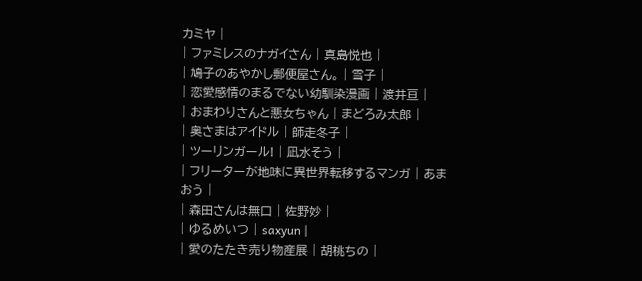カミヤ |
| ファミレスのナガイさん | 真島悦也 |
| 鳩子のあやかし郵便屋さん。 | 雪子 |
| 恋愛感情のまるでない幼馴染漫画 | 渡井亘 |
| おまわりさんと悪女ちゃん | まどろみ太郎 |
| 奥さまはアイドル | 師走冬子 |
| ツーリンガール! | 凪水そう |
| フリーターが地味に異世界転移するマンガ | あまおう |
| 森田さんは無口 | 佐野妙 |
| ゆるめいつ | saxyun |
| 愛のたたき売り物産展 | 胡桃ちの |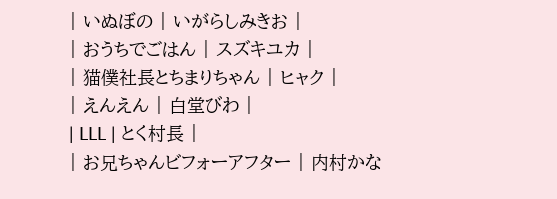| いぬぼの | いがらしみきお |
| おうちでごはん | スズキユカ |
| 猫僕社長とちまりちゃん | ヒャク |
| えんえん | 白堂びわ |
| LLL | とく村長 |
| お兄ちゃんビフォーアフター | 内村かな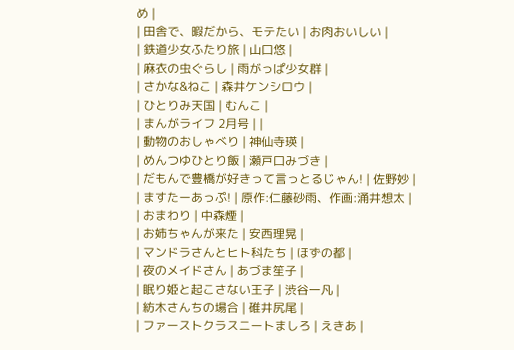め |
| 田舎で、暇だから、モテたい | お肉おいしい |
| 鉄道少女ふたり旅 | 山口悠 |
| 麻衣の虫ぐらし | 雨がっぱ少女群 |
| さかな&ねこ | 森井ケンシロウ |
| ひとりみ天国 | むんこ |
| まんがライフ 2月号 | |
| 動物のおしゃべり | 神仙寺瑛 |
| めんつゆひとり飯 | 瀬戸口みづき |
| だもんで豊橋が好きって言っとるじゃん! | 佐野妙 |
| ますたーあっぷ! | 原作:仁藤砂雨、作画:涌井想太 |
| おまわり | 中森煙 |
| お姉ちゃんが来た | 安西理晃 |
| マンドラさんとヒト科たち | ほずの都 |
| 夜のメイドさん | あづま笙子 |
| 眠り姫と起こさない王子 | 渋谷一凡 |
| 紡木さんちの場合 | 碓井尻尾 |
| ファーストクラスニートましろ | えきあ |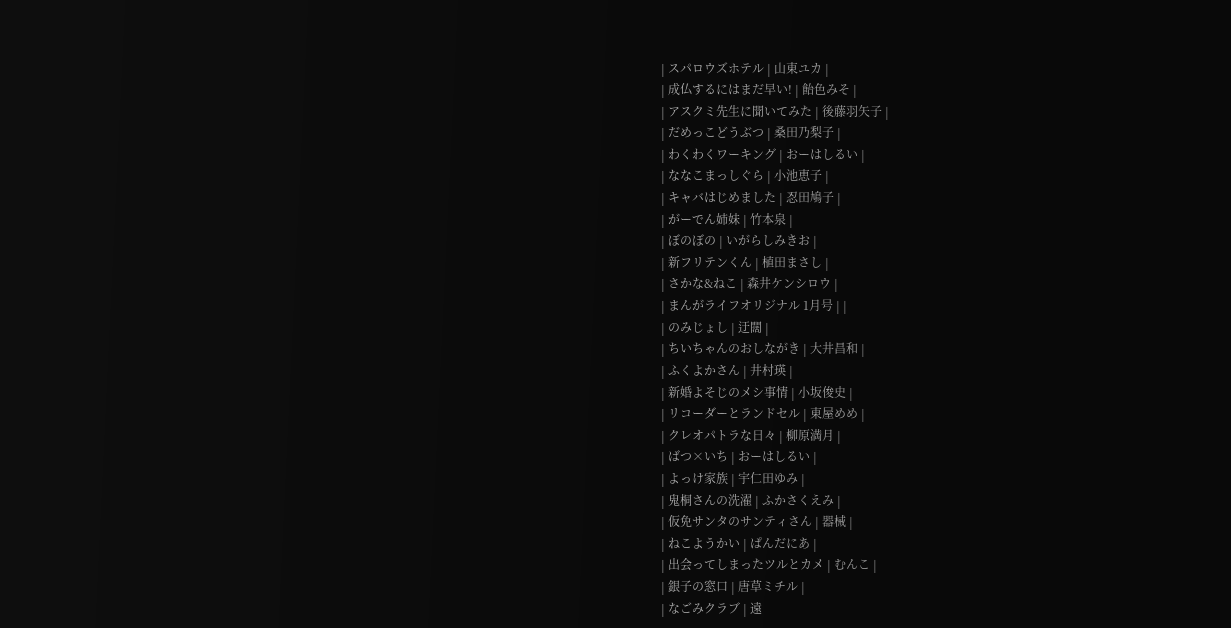| スパロウズホテル | 山東ユカ |
| 成仏するにはまだ早い! | 飴色みそ |
| アスクミ先生に聞いてみた | 後藤羽矢子 |
| だめっこどうぶつ | 桑田乃梨子 |
| わくわくワーキング | おーはしるい |
| ななこまっしぐら | 小池恵子 |
| キャバはじめました | 忍田鳩子 |
| がーでん姉妹 | 竹本泉 |
| ぼのぼの | いがらしみきお |
| 新フリテンくん | 植田まさし |
| さかな&ねこ | 森井ケンシロウ |
| まんがライフオリジナル 1月号 | |
| のみじょし | 迂闊 |
| ちいちゃんのおしながき | 大井昌和 |
| ふくよかさん | 井村瑛 |
| 新婚よそじのメシ事情 | 小坂俊史 |
| リコーダーとランドセル | 東屋めめ |
| クレオパトラな日々 | 柳原満月 |
| ばつ×いち | おーはしるい |
| よっけ家族 | 宇仁田ゆみ |
| 鬼桐さんの洗濯 | ふかさくえみ |
| 仮免サンタのサンティさん | 器械 |
| ねこようかい | ぱんだにあ |
| 出会ってしまったツルとカメ | むんこ |
| 銀子の窓口 | 唐草ミチル |
| なごみクラブ | 遠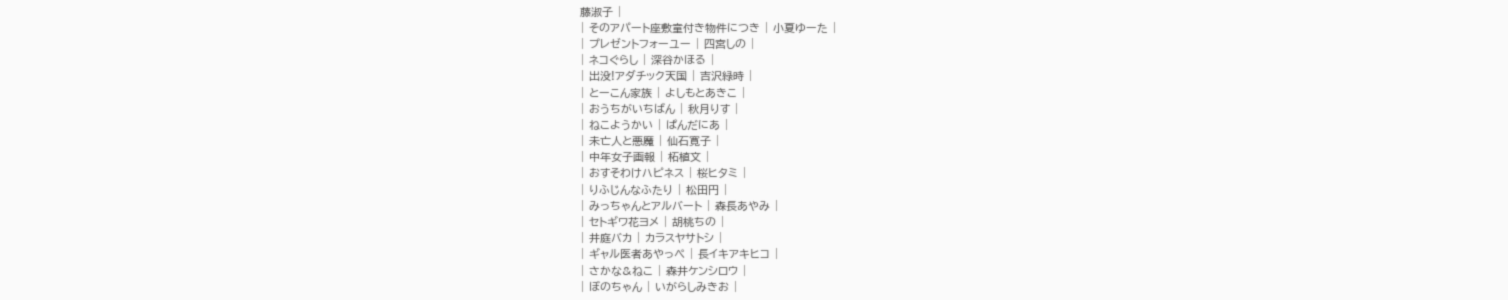藤淑子 |
| そのアパート座敷童付き物件につき | 小夏ゆーた |
| プレゼントフォーユー | 四宮しの |
| ネコぐらし | 深谷かほる |
| 出没!アダチック天国 | 吉沢緑時 |
| とーこん家族 | よしもとあきこ |
| おうちがいちばん | 秋月りす |
| ねこようかい | ぱんだにあ |
| 未亡人と悪魔 | 仙石寛子 |
| 中年女子画報 | 柘植文 |
| おすそわけハピネス | 桜ヒタミ |
| りふじんなふたり | 松田円 |
| みっちゃんとアルバート | 森長あやみ |
| セトギワ花ヨメ | 胡桃ちの |
| 井庭バカ | カラスヤサトシ |
| ギャル医者あやっぺ | 長イキアキヒコ |
| さかな&ねこ | 森井ケンシロウ |
| ぼのちゃん | いがらしみきお |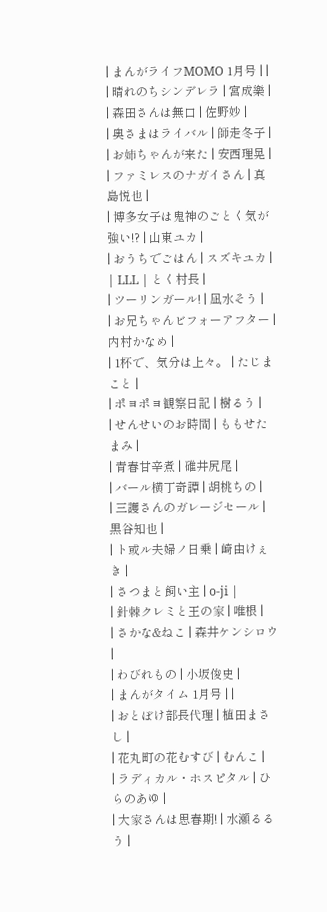| まんがライフMOMO 1月号 | |
| 晴れのちシンデレラ | 宮成樂 |
| 森田さんは無口 | 佐野妙 |
| 奥さまはライバル | 師走冬子 |
| お姉ちゃんが来た | 安西理晃 |
| ファミレスのナガイさん | 真島悦也 |
| 博多女子は鬼神のごとく気が強い!? | 山東ユカ |
| おうちでごはん | スズキユカ |
| LLL | とく村長 |
| ツーリンガール! | 凪水そう |
| お兄ちゃんビフォーアフター | 内村かなめ |
| 1杯で、気分は上々。 | たじまこと |
| ポヨポヨ観察日記 | 樹るう |
| せんせいのお時間 | ももせたまみ |
| 青春甘辛煮 | 碓井尻尾 |
| バール横丁奇譚 | 胡桃ちの |
| 三護さんのガレージセール | 黒谷知也 |
| ト或ル夫婦ノ日乗 | 崎由けぇき |
| さつまと飼い主 | o-ji |
| 針棘クレミと王の家 | 唯根 |
| さかな&ねこ | 森井ケンシロウ |
| わびれもの | 小坂俊史 |
| まんがタイム 1月号 | |
| おとぼけ部長代理 | 植田まさし |
| 花丸町の花むすび | むんこ |
| ラディカル・ホスピタル | ひらのあゆ |
| 大家さんは思春期! | 水瀬るるう |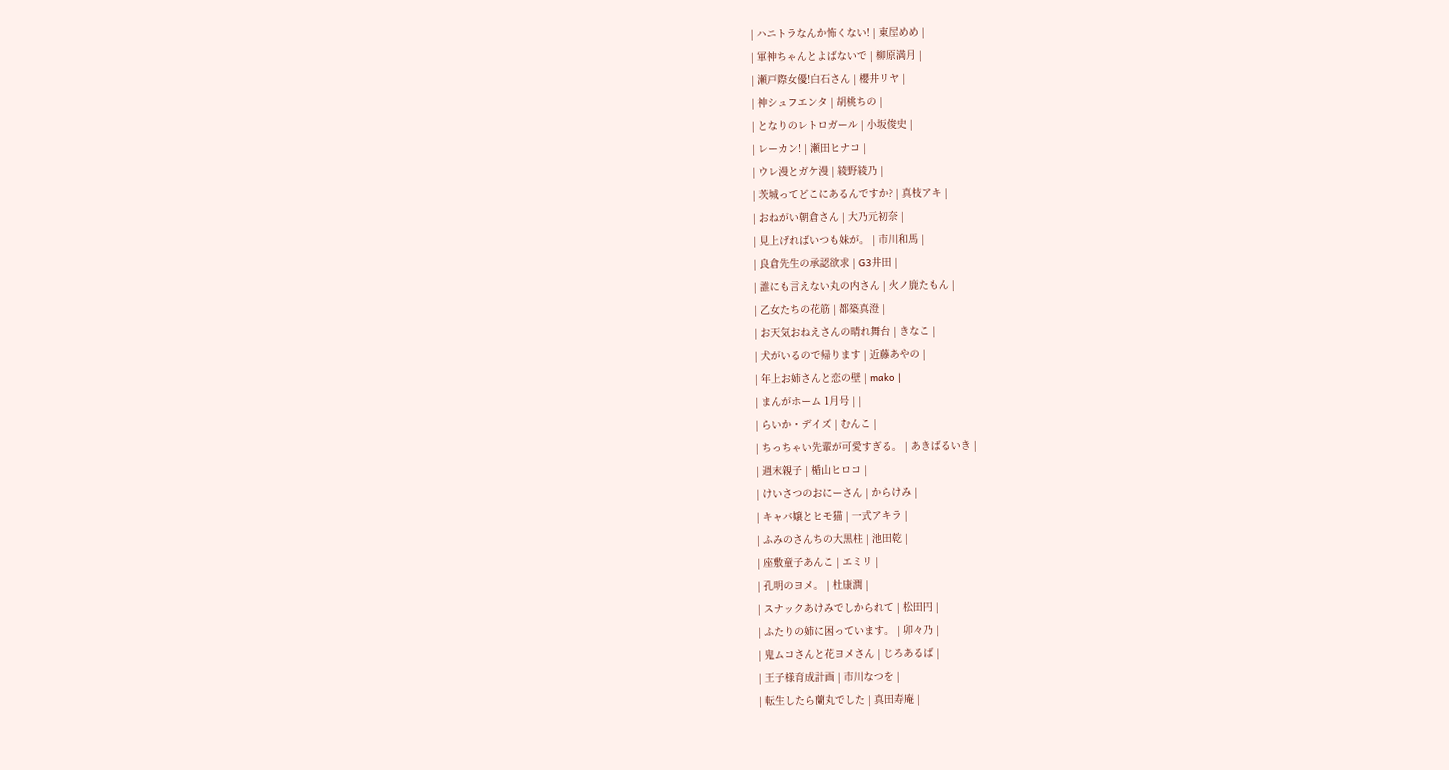| ハニトラなんか怖くない! | 東屋めめ |
| 軍神ちゃんとよばないで | 柳原満月 |
| 瀬戸際女優!白石さん | 櫻井リヤ |
| 神シュフエンタ | 胡桃ちの |
| となりのレトロガール | 小坂俊史 |
| レーカン! | 瀬田ヒナコ |
| ウレ漫とガケ漫 | 綾野綾乃 |
| 茨城ってどこにあるんですか? | 真枝アキ |
| おねがい朝倉さん | 大乃元初奈 |
| 見上げればいつも妹が。 | 市川和馬 |
| 良倉先生の承認欲求 | G3井田 |
| 誰にも言えない丸の内さん | 火ノ鹿たもん |
| 乙女たちの花筋 | 都築真澄 |
| お天気おねえさんの晴れ舞台 | きなこ |
| 犬がいるので帰ります | 近藤あやの |
| 年上お姉さんと恋の壁 | mako |
| まんがホーム 1月号 | |
| らいか・デイズ | むんこ |
| ちっちゃい先輩が可愛すぎる。 | あきばるいき |
| 週末親子 | 楯山ヒロコ |
| けいさつのおにーさん | からけみ |
| キャバ嬢とヒモ猫 | 一式アキラ |
| ふみのさんちの大黒柱 | 池田乾 |
| 座敷童子あんこ | エミリ |
| 孔明のヨメ。 | 杜康潤 |
| スナックあけみでしかられて | 松田円 |
| ふたりの姉に困っています。 | 卯々乃 |
| 鬼ムコさんと花ヨメさん | じろあるば |
| 王子様育成計画 | 市川なつを |
| 転生したら蘭丸でした | 真田寿庵 |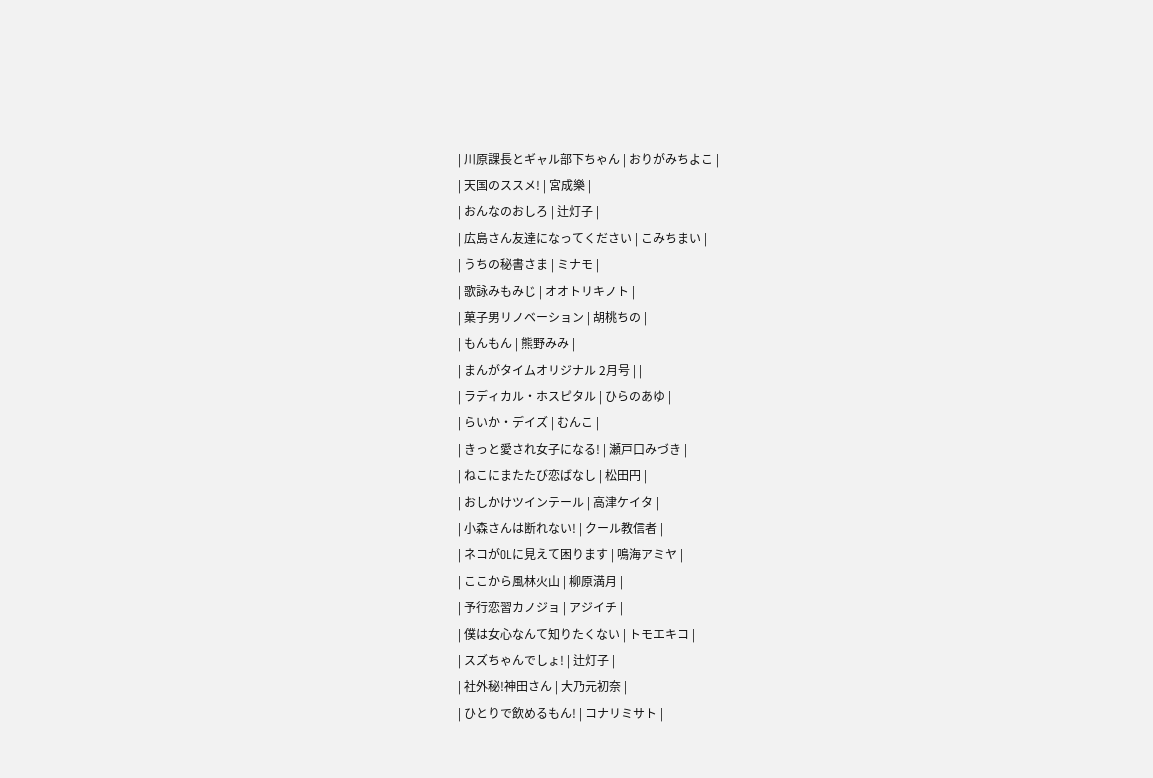| 川原課長とギャル部下ちゃん | おりがみちよこ |
| 天国のススメ! | 宮成樂 |
| おんなのおしろ | 辻灯子 |
| 広島さん友達になってください | こみちまい |
| うちの秘書さま | ミナモ |
| 歌詠みもみじ | オオトリキノト |
| 菓子男リノベーション | 胡桃ちの |
| もんもん | 熊野みみ |
| まんがタイムオリジナル 2月号 | |
| ラディカル・ホスピタル | ひらのあゆ |
| らいか・デイズ | むんこ |
| きっと愛され女子になる! | 瀬戸口みづき |
| ねこにまたたび恋ばなし | 松田円 |
| おしかけツインテール | 高津ケイタ |
| 小森さんは断れない! | クール教信者 |
| ネコがOLに見えて困ります | 鳴海アミヤ |
| ここから風林火山 | 柳原満月 |
| 予行恋習カノジョ | アジイチ |
| 僕は女心なんて知りたくない | トモエキコ |
| スズちゃんでしょ! | 辻灯子 |
| 社外秘!神田さん | 大乃元初奈 |
| ひとりで飲めるもん! | コナリミサト |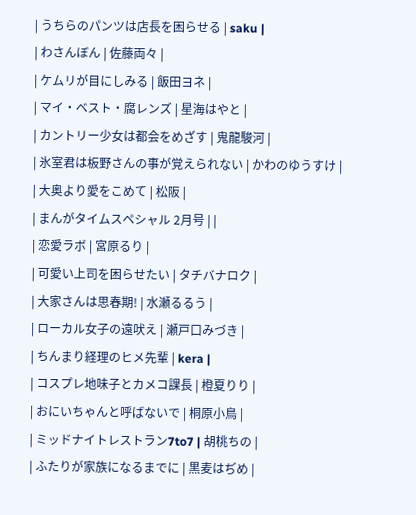| うちらのパンツは店長を困らせる | saku |
| わさんぼん | 佐藤両々 |
| ケムリが目にしみる | 飯田ヨネ |
| マイ・ベスト・腐レンズ | 星海はやと |
| カントリー少女は都会をめざす | 鬼龍駿河 |
| 氷室君は板野さんの事が覚えられない | かわのゆうすけ |
| 大奥より愛をこめて | 松阪 |
| まんがタイムスペシャル 2月号 | |
| 恋愛ラボ | 宮原るり |
| 可愛い上司を困らせたい | タチバナロク |
| 大家さんは思春期! | 水瀬るるう |
| ローカル女子の遠吠え | 瀬戸口みづき |
| ちんまり経理のヒメ先輩 | kera |
| コスプレ地味子とカメコ課長 | 橙夏りり |
| おにいちゃんと呼ばないで | 桐原小鳥 |
| ミッドナイトレストラン7to7 | 胡桃ちの |
| ふたりが家族になるまでに | 黒麦はぢめ |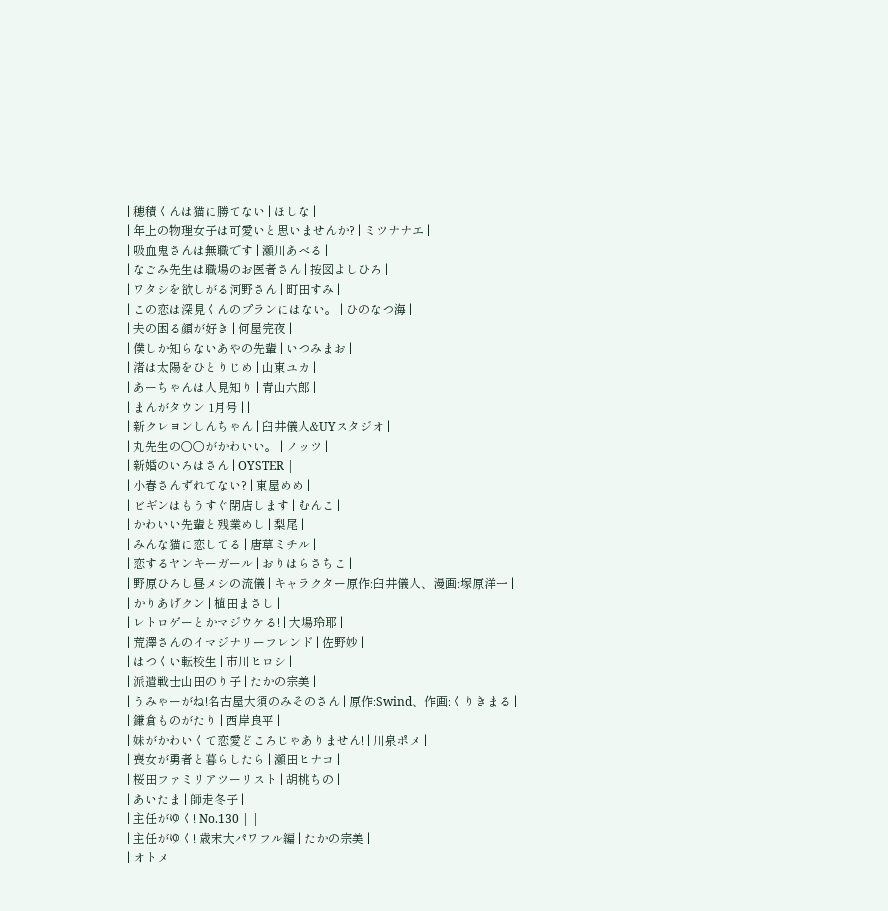| 穂積くんは猫に勝てない | ほしな |
| 年上の物理女子は可愛いと思いませんか? | ミツナナエ |
| 吸血鬼さんは無職です | 瀬川あべる |
| なごみ先生は職場のお医者さん | 按図よしひろ |
| ワタシを欲しがる河野さん | 町田すみ |
| この恋は深見くんのプランにはない。 | ひのなつ海 |
| 夫の困る顔が好き | 何屋完夜 |
| 僕しか知らないあやの先輩 | いつみまお |
| 渚は太陽をひとりじめ | 山東ユカ |
| あーちゃんは人見知り | 青山六郎 |
| まんがタウン 1月号 | |
| 新クレヨンしんちゃん | 臼井儀人&UYスタジオ |
| 丸先生の○○がかわいい。 | ノッツ |
| 新婚のいろはさん | OYSTER |
| 小春さんずれてない? | 東屋めめ |
| ビギンはもうすぐ閉店します | むんこ |
| かわいい先輩と残業めし | 梨尾 |
| みんな猫に恋してる | 唐草ミチル |
| 恋するヤンキーガール | おりはらさちこ |
| 野原ひろし昼メシの流儀 | キャラクター原作:臼井儀人、漫画:塚原洋一 |
| かりあげクン | 植田まさし |
| レトロゲーとかマジウケる! | 大場玲耶 |
| 荒澤さんのイマジナリーフレンド | 佐野妙 |
| はつくい転校生 | 市川ヒロシ |
| 派遣戦士山田のり子 | たかの宗美 |
| うみゃーがね!名古屋大須のみそのさん | 原作:Swind、作画:くりきまる |
| 鎌倉ものがたり | 西岸良平 |
| 妹がかわいくて恋愛どころじゃありません! | 川泉ポメ |
| 喪女が勇者と暮らしたら | 瀬田ヒナコ |
| 桜田ファミリアツーリスト | 胡桃ちの |
| あいたま | 師走冬子 |
| 主任がゆく! No.130 | |
| 主任がゆく! 歳末大パワフル編 | たかの宗美 |
| オトメ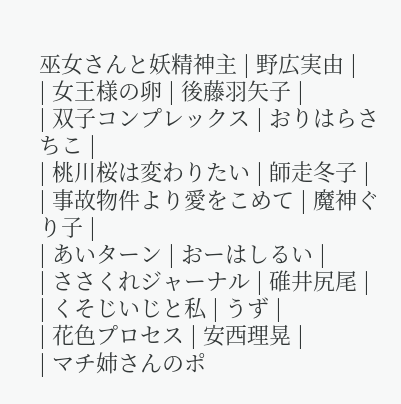巫女さんと妖精神主 | 野広実由 |
| 女王様の卵 | 後藤羽矢子 |
| 双子コンプレックス | おりはらさちこ |
| 桃川桜は変わりたい | 師走冬子 |
| 事故物件より愛をこめて | 魔神ぐり子 |
| あいターン | おーはしるい |
| ささくれジャーナル | 碓井尻尾 |
| くそじいじと私 | うず |
| 花色プロセス | 安西理晃 |
| マチ姉さんのポ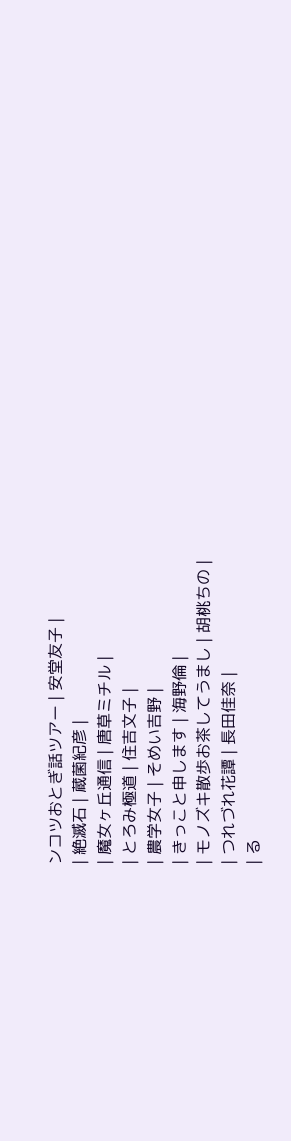ンコツおとぎ話ツアー | 安堂友子 |
| 絶滅石 | 蔵菌紀彦 |
| 魔女ヶ丘通信 | 唐草ミチル |
| とろみ極道 | 住吉文子 |
| 農学女子 | そめい吉野 |
| きっこと申します | 海野倫 |
| モノズキ散歩お茶してうまし | 胡桃ちの |
| つれづれ花譚 | 長田佳奈 |
| る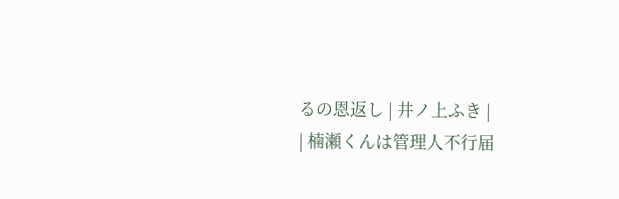るの恩返し | 井ノ上ふき |
| 楠瀬くんは管理人不行届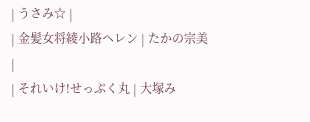| うさみ☆ |
| 金髪女将綾小路ヘレン | たかの宗美 |
| それいけ!せっぷく丸 | 大塚み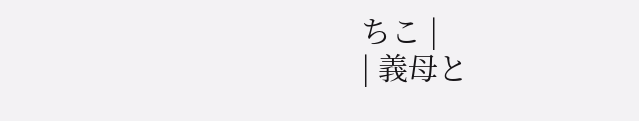ちこ |
| 義母と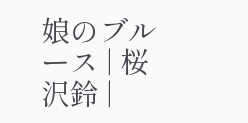娘のブルース | 桜沢鈴 |